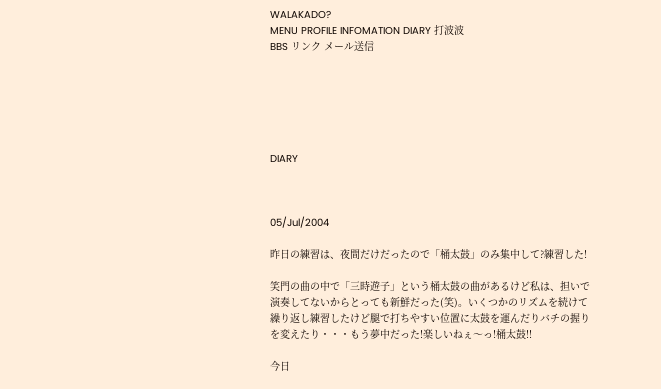WALAKADO?
MENU PROFILE INFOMATION DIARY 打波波
BBS リンク メール送信






DIARY



05/Jul/2004

昨日の練習は、夜間だけだったので「桶太鼓」のみ集中して?練習した!

笑門の曲の中で「三時遊子」という桶太鼓の曲があるけど私は、担いで演奏してないからとっても新鮮だった(笑)。いくつかのリズムを続けて繰り返し練習したけど腿で打ちやすい位置に太鼓を運んだりバチの握りを変えたり・・・もう夢中だった!楽しいねぇ〜っ!桶太鼓!!

今日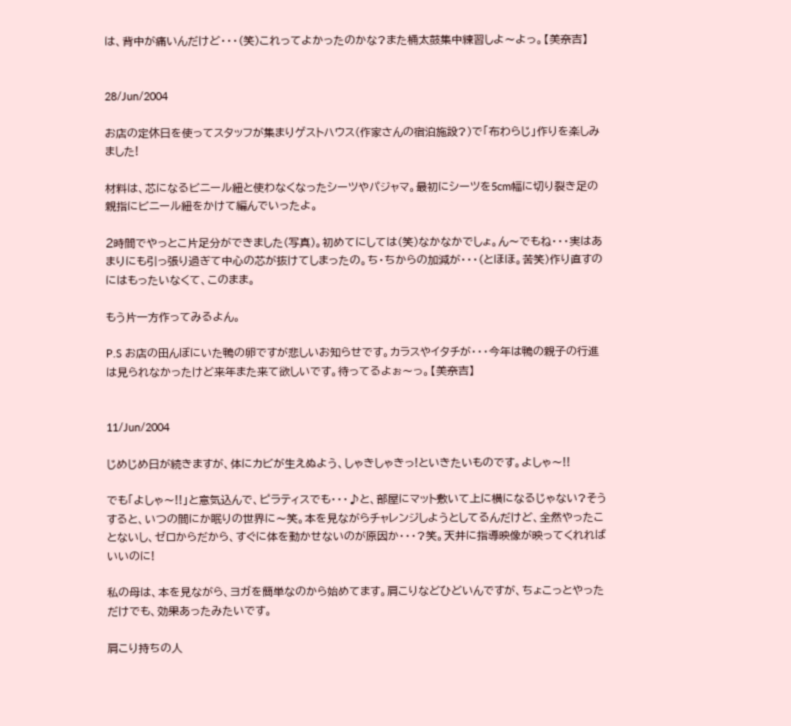は、背中が痛いんだけど・・・(笑)これってよかったのかな?また桶太鼓集中練習しよ〜よっ。【美奈吉】


28/Jun/2004

お店の定休日を使ってスタッフが集まりゲストハウス(作家さんの宿泊施設?)で「布わらじ」作りを楽しみました!

材料は、芯になるビニール紐と使わなくなったシーツやパジャマ。最初にシーツを5cm幅に切り裂き足の親指にビニール紐をかけて編んでいったよ。

2時間でやっとこ片足分ができました(写真)。初めてにしては(笑)なかなかでしょ。ん〜でもね・・・実はあまりにも引っ張り過ぎて中心の芯が抜けてしまったの。ち・ちからの加減が・・・(とほほ。苦笑)作り直すのにはもったいなくて、このまま。

もう片一方作ってみるよん。

P.S お店の田んぼにいた鴨の卵ですが悲しいお知らせです。カラスやイタチが・・・今年は鴨の親子の行進は見られなかったけど来年また来て欲しいです。待ってるよぉ〜っ。【美奈吉】


11/Jun/2004

じめじめ日が続きますが、体にカビが生えぬよう、しゃきしゃきっ!といきたいものです。よしゃ〜!!

でも「よしゃ〜!!」と意気込んで、ピラティスでも・・・♪と、部屋にマット敷いて上に横になるじゃない?そうすると、いつの間にか眠りの世界に〜笑。本を見ながらチャレンジしようとしてるんだけど、全然やったことないし、ゼロからだから、すぐに体を動かせないのが原因か・・・?笑。天井に指導映像が映ってくれればいいのに!

私の母は、本を見ながら、ヨガを簡単なのから始めてます。肩こりなどひどいんですが、ちょこっとやっただけでも、効果あったみたいです。

肩こり持ちの人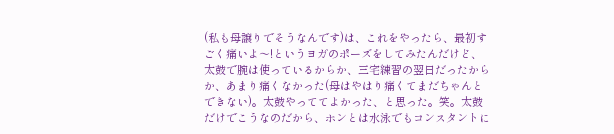(私も母譲りでそうなんです)は、これをやったら、最初すごく痛いよ〜!というヨガのポーズをしてみたんだけど、太鼓で腕は使っているからか、三宅練習の翌日だったからか、あまり痛くなかった(母はやはり痛くてまだちゃんとできない)。太鼓やっててよかった、と思った。笑。太鼓だけでこうなのだから、ホンとは水泳でもコンスタントに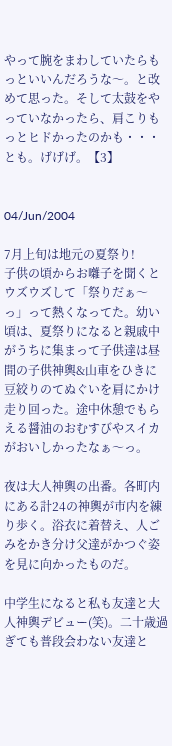やって腕をまわしていたらもっといいんだろうな〜。と改めて思った。そして太鼓をやっていなかったら、肩こりもっとヒドかったのかも・・・とも。げげげ。【3】


04/Jun/2004

7月上旬は地元の夏祭り!
子供の頃からお囃子を聞くとウズウズして「祭りだぁ〜っ」って熱くなってた。幼い頃は、夏祭りになると親戚中がうちに集まって子供達は昼間の子供神輿&山車をひきに豆絞りのてぬぐいを肩にかけ走り回った。途中休憩でもらえる醤油のおむすびやスイカがおいしかったなぁ〜っ。

夜は大人神輿の出番。各町内にある計24の神輿が市内を練り歩く。浴衣に着替え、人ごみをかき分け父達がかつぐ姿を見に向かったものだ。

中学生になると私も友達と大人神輿デビュー(笑)。二十歳過ぎても普段会わない友達と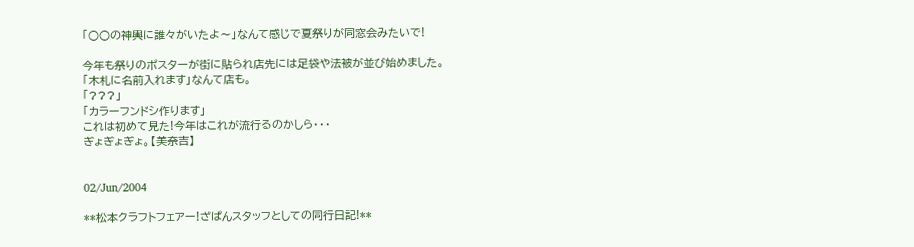「○○の神輿に誰々がいたよ〜」なんて感じで夏祭りが同窓会みたいで!

今年も祭りのポスターが街に貼られ店先には足袋や法被が並び始めました。
「木札に名前入れます」なんて店も。
「???」
「カラーフンドシ作ります」
これは初めて見た!今年はこれが流行るのかしら・・・
ぎょぎょぎょ。【美奈吉】


02/Jun/2004

**松本クラフトフェアー!ざぱんスタッフとしての同行日記!**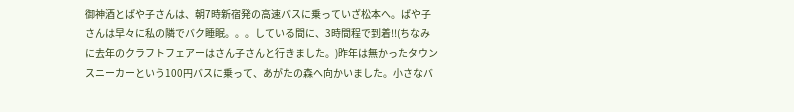御神酒とぱや子さんは、朝7時新宿発の高速バスに乗っていざ松本へ。ぱや子さんは早々に私の隣でバク睡眠。。。している間に、3時間程で到着!!(ちなみに去年のクラフトフェアーはさん子さんと行きました。)昨年は無かったタウンスニーカーという100円バスに乗って、あがたの森へ向かいました。小さなバ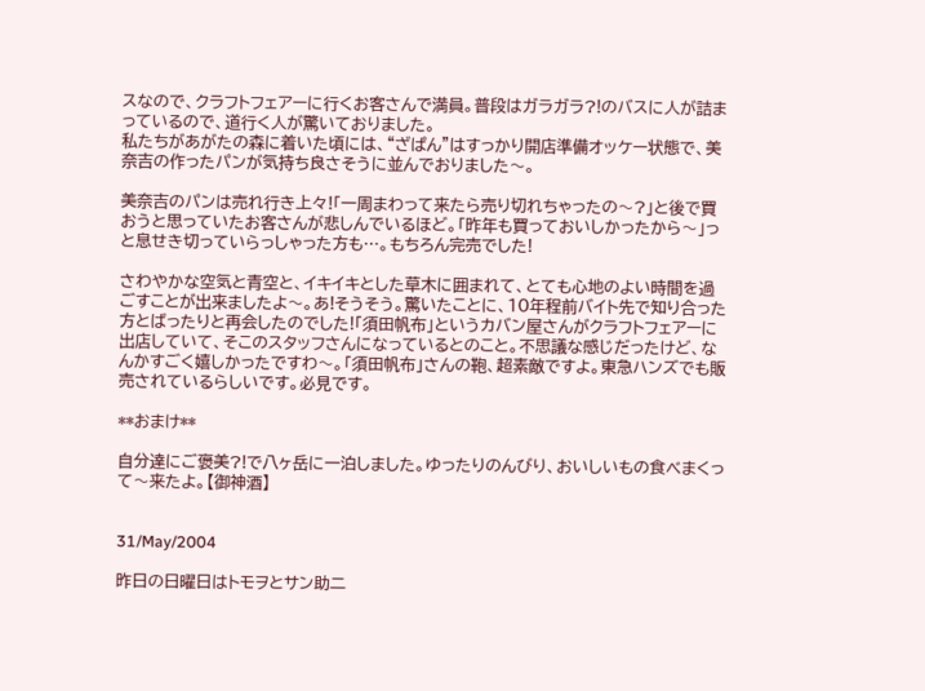スなので、クラフトフェアーに行くお客さんで満員。普段はガラガラ?!のバスに人が詰まっているので、道行く人が驚いておりました。
私たちがあがたの森に着いた頃には、“ざぱん”はすっかり開店準備オッケー状態で、美奈吉の作ったパンが気持ち良さそうに並んでおりました〜。

美奈吉のパンは売れ行き上々!「一周まわって来たら売り切れちゃったの〜?」と後で買おうと思っていたお客さんが悲しんでいるほど。「昨年も買っておいしかったから〜」っと息せき切っていらっしゃった方も…。もちろん完売でした!

さわやかな空気と青空と、イキイキとした草木に囲まれて、とても心地のよい時間を過ごすことが出来ましたよ〜。あ!そうそう。驚いたことに、10年程前バイト先で知り合った方とばったりと再会したのでした!「須田帆布」というカバン屋さんがクラフトフェアーに出店していて、そこのスタッフさんになっているとのこと。不思議な感じだったけど、なんかすごく嬉しかったですわ〜。「須田帆布」さんの鞄、超素敵ですよ。東急ハンズでも販売されているらしいです。必見です。

**おまけ**

自分達にご褒美?!で八ヶ岳に一泊しました。ゆったりのんびり、おいしいもの食べまくって〜来たよ。【御神酒】


31/May/2004

昨日の日曜日はトモヲとサン助二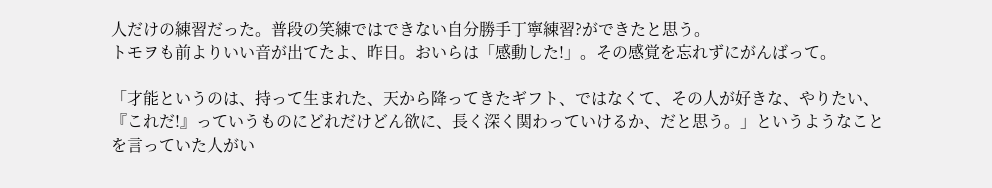人だけの練習だった。普段の笑練ではできない自分勝手丁寧練習?ができたと思う。
トモヲも前よりいい音が出てたよ、昨日。おいらは「感動した!」。その感覚を忘れずにがんばって。

「才能というのは、持って生まれた、天から降ってきたギフト、ではなくて、その人が好きな、やりたい、『これだ!』っていうものにどれだけどん欲に、長く深く関わっていけるか、だと思う。」というようなことを言っていた人がい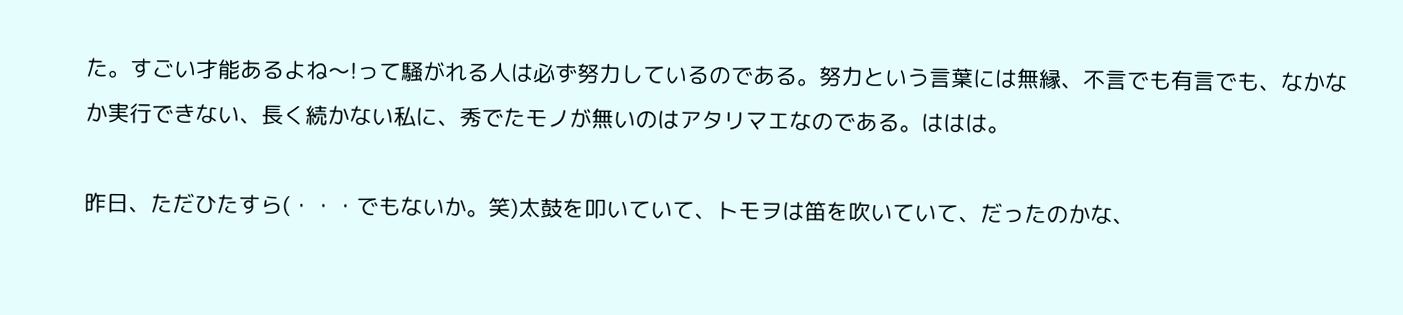た。すごい才能あるよね〜!って騒がれる人は必ず努力しているのである。努力という言葉には無縁、不言でも有言でも、なかなか実行できない、長く続かない私に、秀でたモノが無いのはアタリマエなのである。ははは。

昨日、ただひたすら(・・・でもないか。笑)太鼓を叩いていて、トモヲは笛を吹いていて、だったのかな、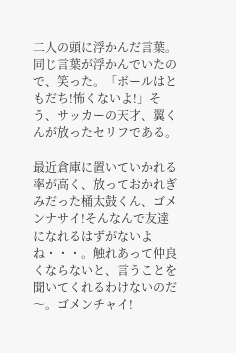二人の頭に浮かんだ言葉。同じ言葉が浮かんでいたので、笑った。「ボールはともだち!怖くないよ!」そう、サッカーの天才、翼くんが放ったセリフである。

最近倉庫に置いていかれる率が高く、放っておかれぎみだった桶太鼓くん、ゴメンナサイ!そんなんで友達になれるはずがないよね・・・。触れあって仲良くならないと、言うことを聞いてくれるわけないのだ〜。ゴメンチャイ!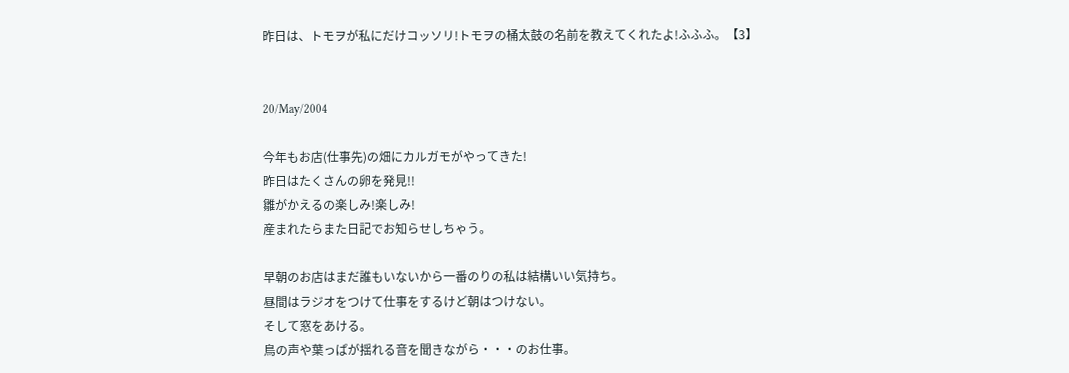昨日は、トモヲが私にだけコッソリ!トモヲの桶太鼓の名前を教えてくれたよ!ふふふ。【3】


20/May/2004

今年もお店(仕事先)の畑にカルガモがやってきた!
昨日はたくさんの卵を発見!!
雛がかえるの楽しみ!楽しみ!
産まれたらまた日記でお知らせしちゃう。

早朝のお店はまだ誰もいないから一番のりの私は結構いい気持ち。
昼間はラジオをつけて仕事をするけど朝はつけない。
そして窓をあける。
鳥の声や葉っぱが揺れる音を聞きながら・・・のお仕事。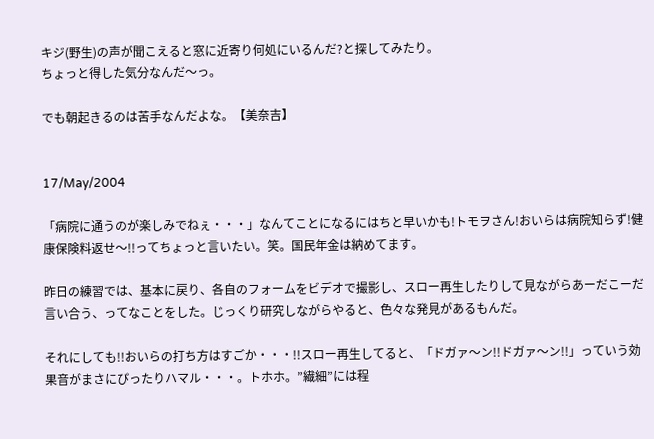キジ(野生)の声が聞こえると窓に近寄り何処にいるんだ?と探してみたり。
ちょっと得した気分なんだ〜っ。

でも朝起きるのは苦手なんだよな。【美奈吉】


17/May/2004

「病院に通うのが楽しみでねぇ・・・」なんてことになるにはちと早いかも!トモヲさん!おいらは病院知らず!健康保険料返せ〜!!ってちょっと言いたい。笑。国民年金は納めてます。

昨日の練習では、基本に戻り、各自のフォームをビデオで撮影し、スロー再生したりして見ながらあーだこーだ言い合う、ってなことをした。じっくり研究しながらやると、色々な発見があるもんだ。

それにしても!!おいらの打ち方はすごか・・・!!スロー再生してると、「ドガァ〜ン!!ドガァ〜ン!!」っていう効果音がまさにぴったりハマル・・・。トホホ。”繊細”には程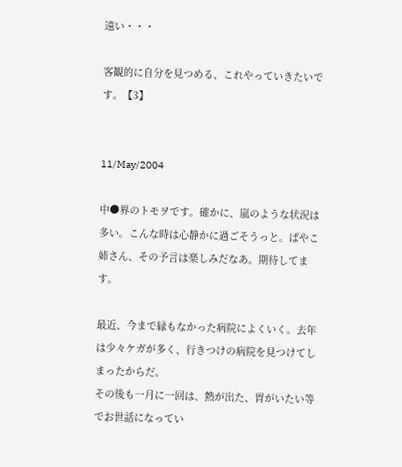遠い・・・

客観的に自分を見つめる、これやっていきたいです。【3】


11/May/2004

中●界のトモヲです。確かに、嵐のような状況は多い。こんな時は心静かに過ごそうっと。ぱやこ姉さん、その予言は楽しみだなあ。期待してます。

最近、今まで縁もなかった病院によくいく。去年は少々ケガが多く、行きつけの病院を見つけてしまったからだ。
その後も一月に一回は、熱が出た、胃がいたい等でお世話になってい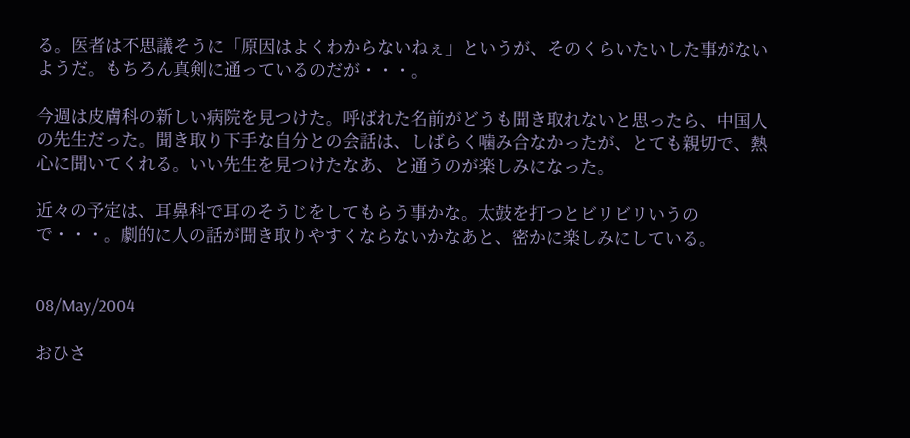る。医者は不思議そうに「原因はよくわからないねぇ」というが、そのくらいたいした事がないようだ。もちろん真剣に通っているのだが・・・。

今週は皮膚科の新しい病院を見つけた。呼ばれた名前がどうも聞き取れないと思ったら、中国人の先生だった。聞き取り下手な自分との会話は、しばらく噛み合なかったが、とても親切で、熱心に聞いてくれる。いい先生を見つけたなあ、と通うのが楽しみになった。

近々の予定は、耳鼻科で耳のそうじをしてもらう事かな。太鼓を打つとビリビリいうので・・・。劇的に人の話が聞き取りやすくならないかなあと、密かに楽しみにしている。


08/May/2004

おひさ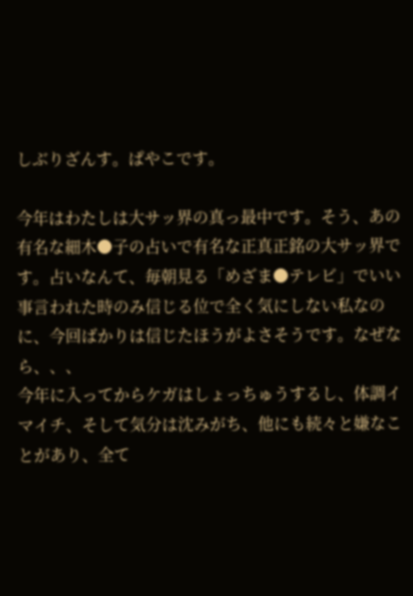しぶりざんす。ぱやこです。

今年はわたしは大サッ界の真っ最中です。そう、あの有名な細木●子の占いで有名な正真正銘の大サッ界です。占いなんて、毎朝見る「めざま●テレビ」でいい事言われた時のみ信じる位で全く気にしない私なのに、今回ばかりは信じたほうがよさそうです。なぜなら、、、
今年に入ってからケガはしょっちゅうするし、体調イマイチ、そして気分は沈みがち、他にも続々と嫌なことがあり、全て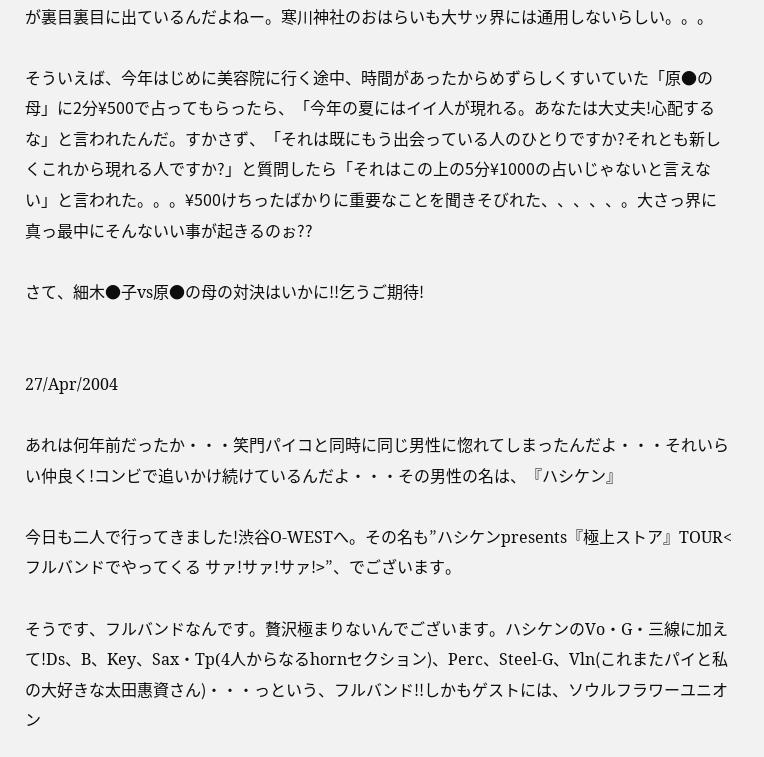が裏目裏目に出ているんだよねー。寒川神社のおはらいも大サッ界には通用しないらしい。。。

そういえば、今年はじめに美容院に行く途中、時間があったからめずらしくすいていた「原●の母」に2分¥500で占ってもらったら、「今年の夏にはイイ人が現れる。あなたは大丈夫!心配するな」と言われたんだ。すかさず、「それは既にもう出会っている人のひとりですか?それとも新しくこれから現れる人ですか?」と質問したら「それはこの上の5分¥1000の占いじゃないと言えない」と言われた。。。¥500けちったばかりに重要なことを聞きそびれた、、、、、。大さっ界に真っ最中にそんないい事が起きるのぉ??

さて、細木●子vs原●の母の対決はいかに!!乞うご期待!


27/Apr/2004

あれは何年前だったか・・・笑門パイコと同時に同じ男性に惚れてしまったんだよ・・・それいらい仲良く!コンビで追いかけ続けているんだよ・・・その男性の名は、『ハシケン』

今日も二人で行ってきました!渋谷O-WESTへ。その名も”ハシケンpresents『極上ストア』TOUR<フルバンドでやってくる サァ!サァ!サァ!>”、でございます。

そうです、フルバンドなんです。贅沢極まりないんでございます。ハシケンのVo・G・三線に加えて!Ds、B、Key、Sax・Tp(4人からなるhornセクション)、Perc、Steel-G、Vln(これまたパイと私の大好きな太田惠資さん)・・・っという、フルバンド!!しかもゲストには、ソウルフラワーユニオン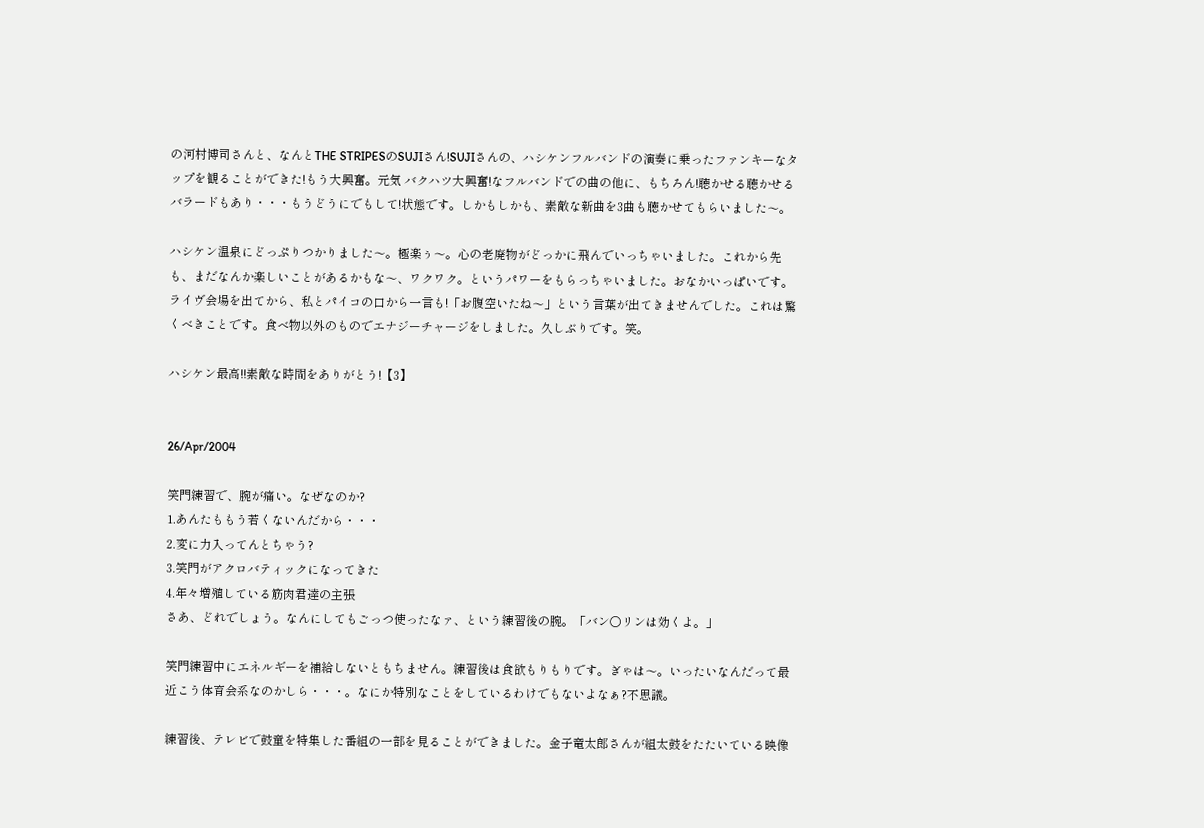の河村博司さんと、なんとTHE STRIPESのSUJIさん!SUJIさんの、ハシケンフルバンドの演奏に乗ったファンキーなタップを観ることができた!もう大興奮。元気 バクハツ大興奮!なフルバンドでの曲の他に、もちろん!聴かせる聴かせるバラードもあり・・・もうどうにでもして!状態です。しかもしかも、素敵な新曲を3曲も聴かせてもらいました〜。

ハシケン温泉にどっぷりつかりました〜。極楽ぅ〜。心の老廃物がどっかに飛んでいっちゃいました。これから先も、まだなんか楽しいことがあるかもな〜、ワクワク。というパワーをもらっちゃいました。おなかいっぱいです。ライヴ会場を出てから、私とパイコの口から一言も!「お腹空いたね〜」という言葉が出てきませんでした。これは驚くべきことです。食べ物以外のものでエナジーチャージをしました。久しぶりです。笑。

ハシケン最高!!素敵な時間をありがとう!【3】


26/Apr/2004

笑門練習で、腕が痛い。なぜなのか?
1.あんたももう若くないんだから・・・
2.変に力入ってんとちゃう?
3.笑門がアクロバティックになってきた
4.年々増殖している筋肉君達の主張
さあ、どれでしょう。なんにしてもごっつ使ったなァ、という練習後の腕。「バン○リンは効くよ。」

笑門練習中にエネルギーを補給しないともちません。練習後は食欲もりもりです。ぎゃは〜。いったいなんだって最近こう体育会系なのかしら・・・。なにか特別なことをしているわけでもないよなぁ?不思議。

練習後、テレビで鼓童を特集した番組の一部を見ることができました。金子竜太郎さんが組太鼓をたたいている映像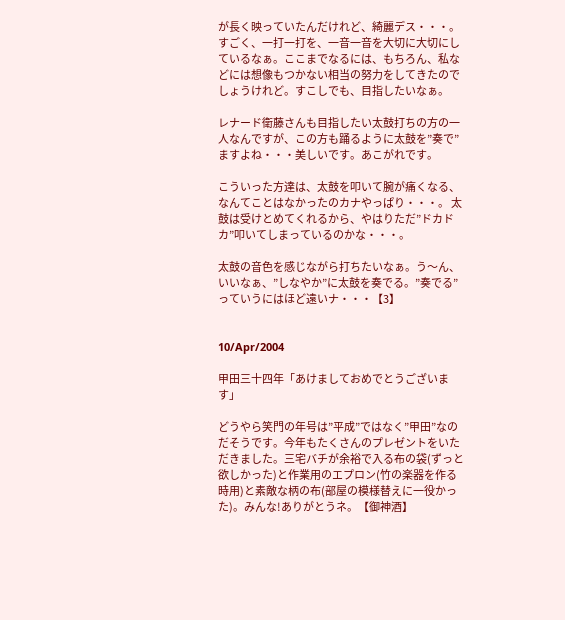が長く映っていたんだけれど、綺麗デス・・・。すごく、一打一打を、一音一音を大切に大切にしているなぁ。ここまでなるには、もちろん、私などには想像もつかない相当の努力をしてきたのでしょうけれど。すこしでも、目指したいなぁ。

レナード衛藤さんも目指したい太鼓打ちの方の一人なんですが、この方も踊るように太鼓を”奏で”ますよね・・・美しいです。あこがれです。

こういった方達は、太鼓を叩いて腕が痛くなる、なんてことはなかったのカナやっぱり・・・。 太鼓は受けとめてくれるから、やはりただ”ドカドカ”叩いてしまっているのかな・・・。

太鼓の音色を感じながら打ちたいなぁ。う〜ん、いいなぁ、”しなやか”に太鼓を奏でる。”奏でる”っていうにはほど遠いナ・・・【3】


10/Apr/2004

甲田三十四年「あけましておめでとうございます」

どうやら笑門の年号は”平成”ではなく”甲田”なのだそうです。今年もたくさんのプレゼントをいただきました。三宅バチが余裕で入る布の袋(ずっと欲しかった)と作業用のエプロン(竹の楽器を作る時用)と素敵な柄の布(部屋の模様替えに一役かった)。みんな!ありがとうネ。【御神酒】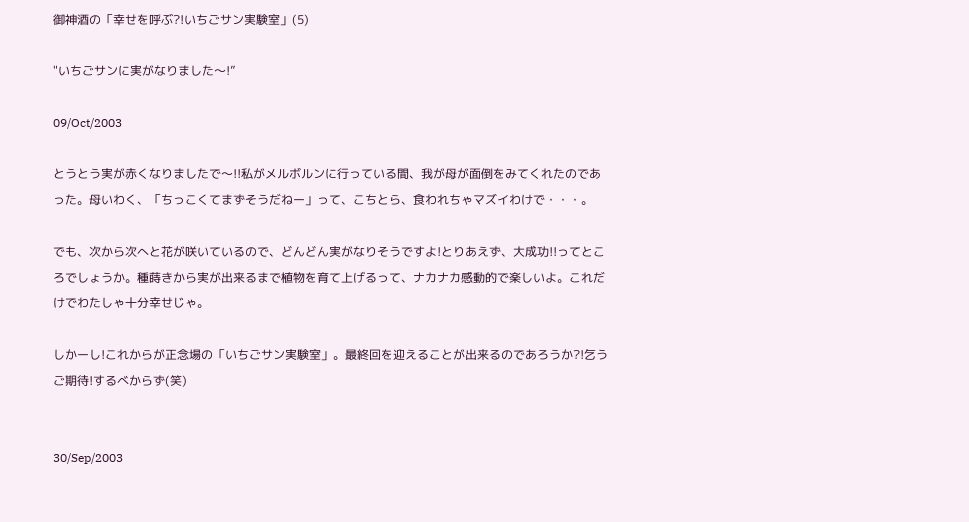御神酒の「幸せを呼ぶ?!いちごサン実験室」(5)

"いちごサンに実がなりました〜!”

09/Oct/2003

とうとう実が赤くなりましたで〜!!私がメルボルンに行っている間、我が母が面倒をみてくれたのであった。母いわく、「ちっこくてまずそうだねー」って、こちとら、食われちゃマズイわけで・・・。

でも、次から次へと花が咲いているので、どんどん実がなりそうですよ!とりあえず、大成功!!ってところでしょうか。種蒔きから実が出来るまで植物を育て上げるって、ナカナカ感動的で楽しいよ。これだけでわたしゃ十分幸せじゃ。

しかーし!これからが正念場の「いちごサン実験室」。最終回を迎えることが出来るのであろうか?!乞うご期待!するべからず(笑)


30/Sep/2003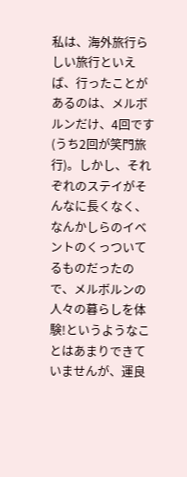私は、海外旅行らしい旅行といえば、行ったことがあるのは、メルボルンだけ、4回です(うち2回が笑門旅行)。しかし、それぞれのステイがそんなに長くなく、なんかしらのイベントのくっついてるものだったので、メルボルンの人々の暮らしを体験!というようなことはあまりできていませんが、運良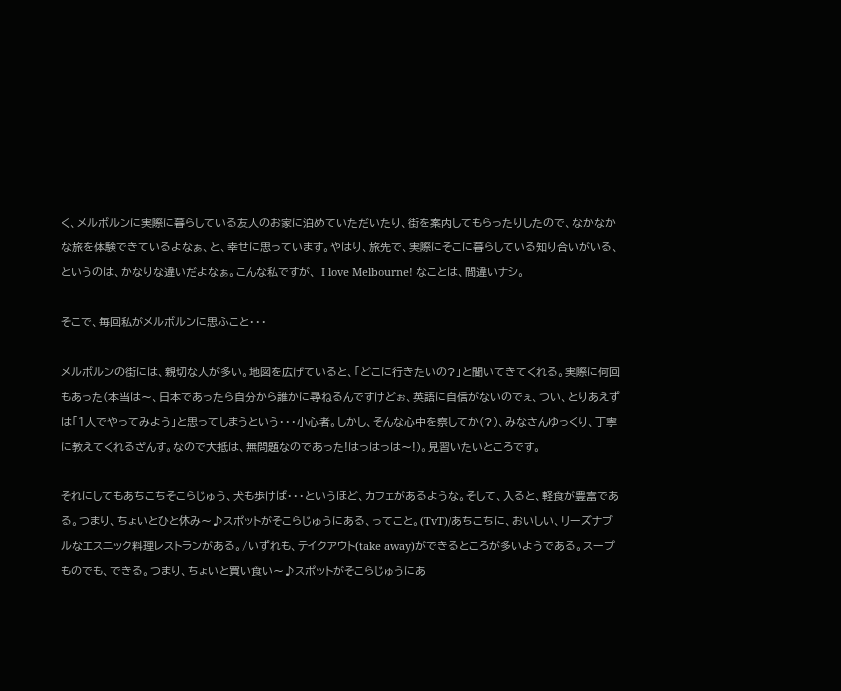く、メルボルンに実際に暮らしている友人のお家に泊めていただいたり、街を案内してもらったりしたので、なかなかな旅を体験できているよなぁ、と、幸せに思っています。やはり、旅先で、実際にそこに暮らしている知り合いがいる、というのは、かなりな違いだよなぁ。こんな私ですが、 I love Melbourne! なことは、間違いナシ。

そこで、毎回私がメルボルンに思ふこと・・・

メルボルンの街には、親切な人が多い。地図を広げていると、「どこに行きたいの?」と聞いてきてくれる。実際に何回もあった(本当は〜、日本であったら自分から誰かに尋ねるんですけどぉ、英語に自信がないのでぇ、つい、とりあえずは「1人でやってみよう」と思ってしまうという・・・小心者。しかし、そんな心中を察してか(?)、みなさんゆっくり、丁寧に教えてくれるざんす。なので大抵は、無問題なのであった!はっはっは〜!)。見習いたいところです。

それにしてもあちこちそこらじゅう、犬も歩けば・・・というほど、カフェがあるような。そして、入ると、軽食が豊富である。つまり、ちょいとひと休み〜♪スポットがそこらじゅうにある、ってこと。(TvT)/あちこちに、おいしい、リーズナブルなエスニック料理レストランがある。/いずれも、テイクアウト(take away)ができるところが多いようである。スープものでも、できる。つまり、ちょいと買い食い〜♪スポットがそこらじゅうにあ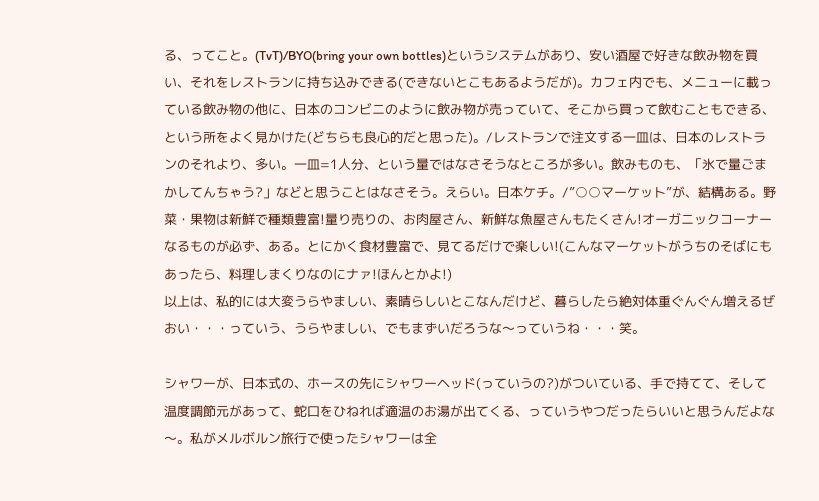る、ってこと。(TvT)/BYO(bring your own bottles)というシステムがあり、安い酒屋で好きな飲み物を買い、それをレストランに持ち込みできる(できないとこもあるようだが)。カフェ内でも、メニューに載っている飲み物の他に、日本のコンビニのように飲み物が売っていて、そこから買って飲むこともできる、という所をよく見かけた(どちらも良心的だと思った)。/レストランで注文する一皿は、日本のレストランのそれより、多い。一皿=1人分、という量ではなさそうなところが多い。飲みものも、「氷で量ごまかしてんちゃう?」などと思うことはなさそう。えらい。日本ケチ。/”○○マーケット”が、結構ある。野菜・果物は新鮮で種類豊富!量り売りの、お肉屋さん、新鮮な魚屋さんもたくさん!オーガニックコーナーなるものが必ず、ある。とにかく食材豊富で、見てるだけで楽しい!(こんなマーケットがうちのそばにもあったら、料理しまくりなのにナァ!ほんとかよ!)
以上は、私的には大変うらやましい、素晴らしいとこなんだけど、暮らしたら絶対体重ぐんぐん増えるぜおい・・・っていう、うらやましい、でもまずいだろうな〜っていうね・・・笑。

シャワーが、日本式の、ホースの先にシャワーヘッド(っていうの?)がついている、手で持てて、そして温度調節元があって、蛇口をひねれば適温のお湯が出てくる、っていうやつだったらいいと思うんだよな〜。私がメルボルン旅行で使ったシャワーは全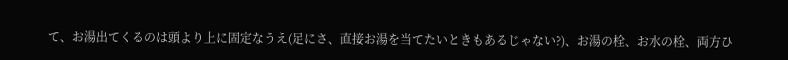て、お湯出てくるのは頭より上に固定なうえ(足にさ、直接お湯を当てたいときもあるじゃない?)、お湯の栓、お水の栓、両方ひ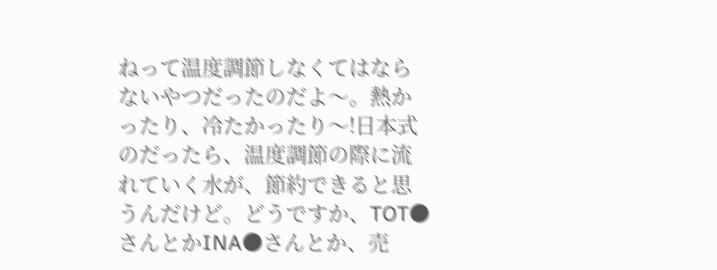ねって温度調節しなくてはならないやつだったのだよ〜。熱かったり、冷たかったり〜!日本式のだったら、温度調節の際に流れていく水が、節約できると思うんだけど。どうですか、TOT●さんとかINA●さんとか、売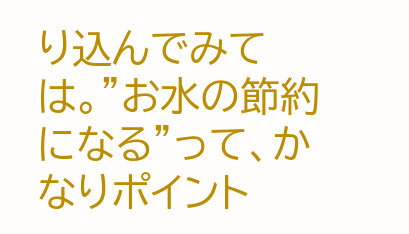り込んでみては。”お水の節約になる”って、かなりポイント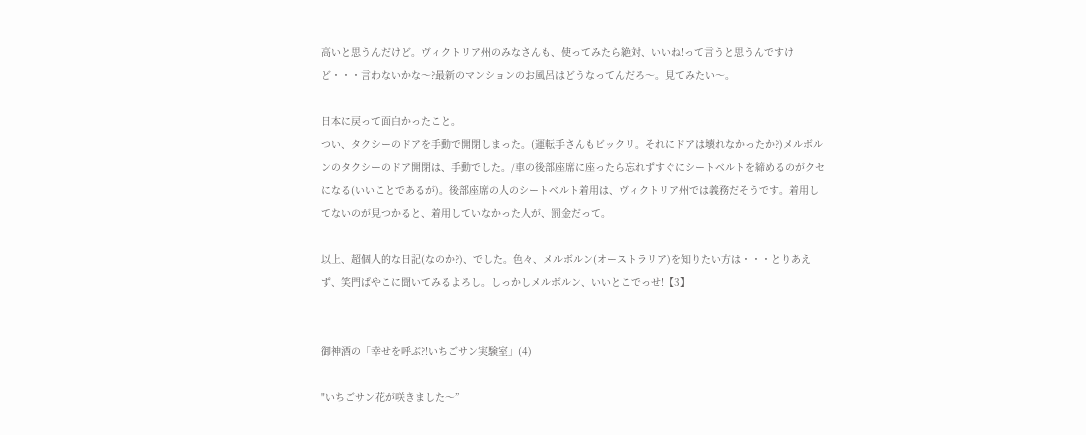高いと思うんだけど。ヴィクトリア州のみなさんも、使ってみたら絶対、いいね!って言うと思うんですけど・・・言わないかな〜?最新のマンションのお風呂はどうなってんだろ〜。見てみたい〜。

日本に戻って面白かったこと。
つい、タクシーのドアを手動で開閉しまった。(運転手さんもビックリ。それにドアは壊れなかったか?)メルボルンのタクシーのドア開閉は、手動でした。/車の後部座席に座ったら忘れずすぐにシートベルトを締めるのがクセになる(いいことであるが)。後部座席の人のシートベルト着用は、ヴィクトリア州では義務だそうです。着用してないのが見つかると、着用していなかった人が、罰金だって。

以上、超個人的な日記(なのか?)、でした。色々、メルボルン(オーストラリア)を知りたい方は・・・とりあえず、笑門ぱやこに聞いてみるよろし。しっかしメルボルン、いいとこでっせ!【3】


御神酒の「幸せを呼ぶ?!いちごサン実験室」(4)

"いちごサン花が咲きました〜”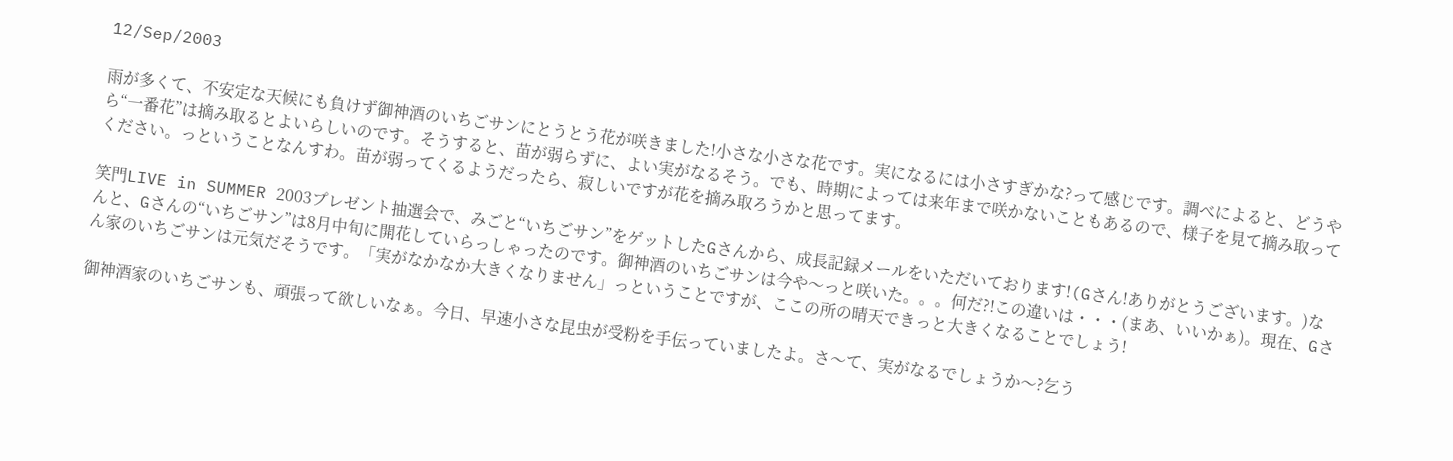12/Sep/2003

雨が多くて、不安定な天候にも負けず御神酒のいちごサンにとうとう花が咲きました!小さな小さな花です。実になるには小さすぎかな?って感じです。調べによると、どうやら“一番花”は摘み取るとよいらしいのです。そうすると、苗が弱らずに、よい実がなるそう。でも、時期によっては来年まで咲かないこともあるので、様子を見て摘み取ってください。っということなんすわ。苗が弱ってくるようだったら、寂しいですが花を摘み取ろうかと思ってます。

笑門LIVE in SUMMER 2003プレゼント抽選会で、みごと“いちごサン”をゲットしたGさんから、成長記録メールをいただいております!(Gさん!ありがとうございます。)なんと、Gさんの“いちごサン”は8月中旬に開花していらっしゃったのです。御神酒のいちごサンは今や〜っと咲いた。。。何だ?!この違いは・・・(まあ、いいかぁ)。現在、Gさん家のいちごサンは元気だそうです。「実がなかなか大きくなりません」っということですが、ここの所の晴天できっと大きくなることでしょう!

御神酒家のいちごサンも、頑張って欲しいなぁ。今日、早速小さな昆虫が受粉を手伝っていましたよ。さ〜て、実がなるでしょうか〜?乞う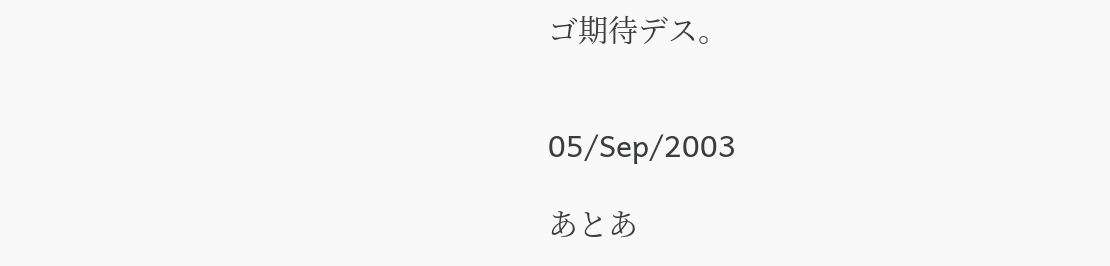ゴ期待デス。


05/Sep/2003

あとあ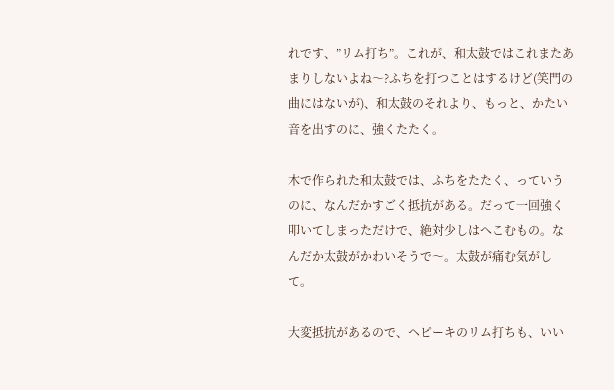れです、”リム打ち”。これが、和太鼓ではこれまたあまりしないよね〜?ふちを打つことはするけど(笑門の曲にはないが)、和太鼓のそれより、もっと、かたい音を出すのに、強くたたく。

木で作られた和太鼓では、ふちをたたく、っていうのに、なんだかすごく抵抗がある。だって一回強く叩いてしまっただけで、絶対少しはへこむもの。なんだか太鼓がかわいそうで〜。太鼓が痛む気がして。

大変抵抗があるので、ヘピーキのリム打ちも、いい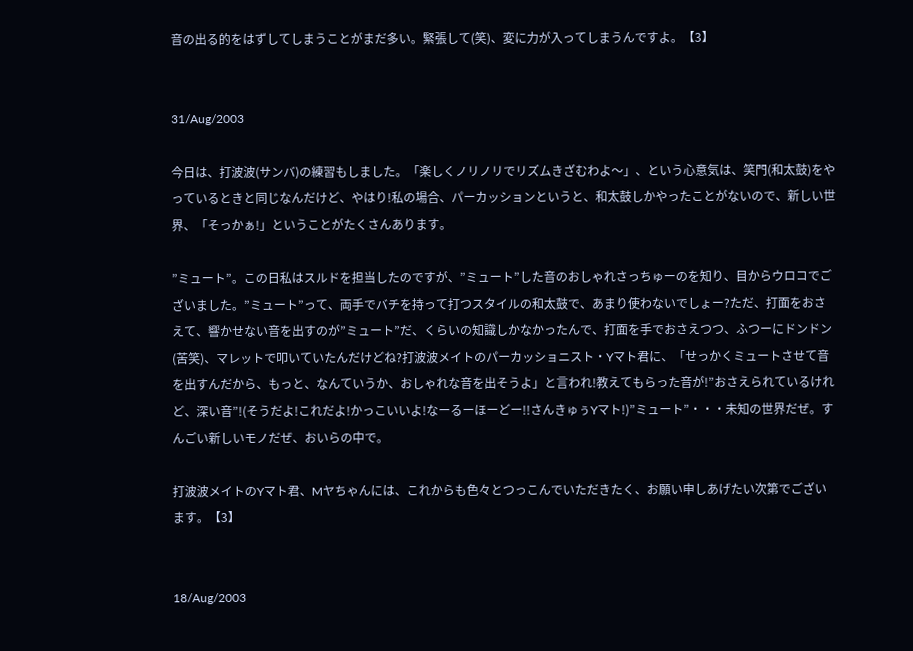音の出る的をはずしてしまうことがまだ多い。緊張して(笑)、変に力が入ってしまうんですよ。【3】


31/Aug/2003

今日は、打波波(サンバ)の練習もしました。「楽しくノリノリでリズムきざむわよ〜」、という心意気は、笑門(和太鼓)をやっているときと同じなんだけど、やはり!私の場合、パーカッションというと、和太鼓しかやったことがないので、新しい世界、「そっかぁ!」ということがたくさんあります。

”ミュート”。この日私はスルドを担当したのですが、”ミュート”した音のおしゃれさっちゅーのを知り、目からウロコでございました。”ミュート”って、両手でバチを持って打つスタイルの和太鼓で、あまり使わないでしょー?ただ、打面をおさえて、響かせない音を出すのが”ミュート”だ、くらいの知識しかなかったんで、打面を手でおさえつつ、ふつーにドンドン(苦笑)、マレットで叩いていたんだけどね?打波波メイトのパーカッショニスト・Yマト君に、「せっかくミュートさせて音を出すんだから、もっと、なんていうか、おしゃれな音を出そうよ」と言われ!教えてもらった音が!”おさえられているけれど、深い音”!(そうだよ!これだよ!かっこいいよ!なーるーほーどー!!さんきゅぅYマト!)”ミュート”・・・未知の世界だぜ。すんごい新しいモノだぜ、おいらの中で。

打波波メイトのYマト君、Mヤちゃんには、これからも色々とつっこんでいただきたく、お願い申しあげたい次第でございます。【3】


18/Aug/2003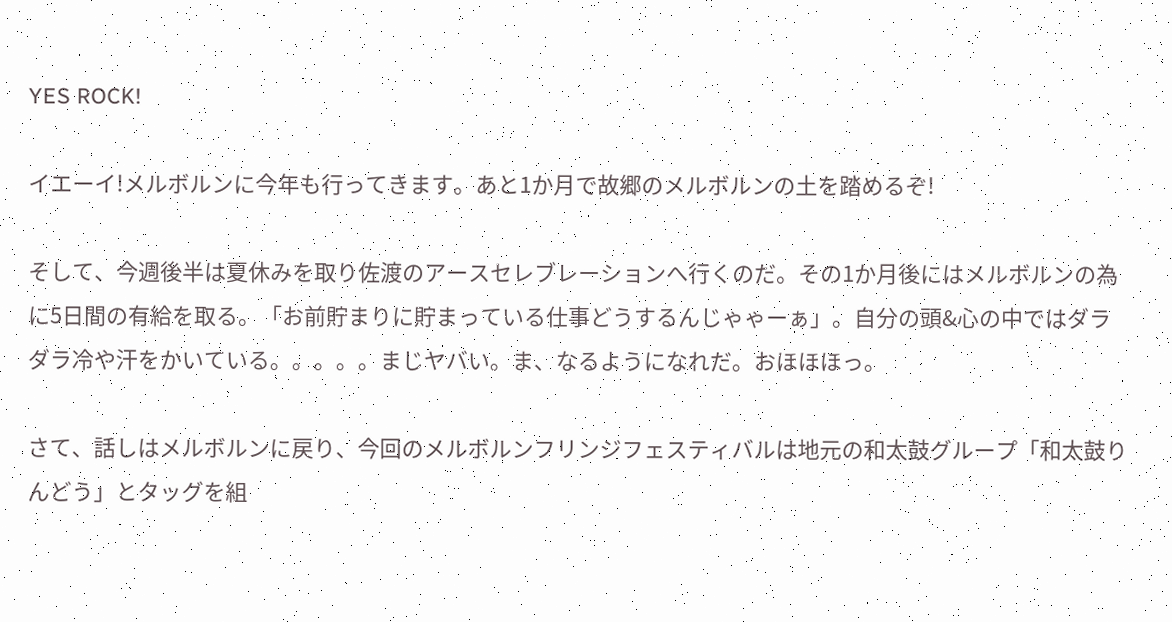YES ROCK!

イエーイ!メルボルンに今年も行ってきます。あと1か月で故郷のメルボルンの土を踏めるぞ!

そして、今週後半は夏休みを取り佐渡のアースセレブレーションへ行くのだ。その1か月後にはメルボルンの為に5日間の有給を取る。「お前貯まりに貯まっている仕事どうするんじゃゃーぁ」。自分の頭&心の中ではダラダラ冷や汗をかいている。。。。。まじヤバい。ま、なるようになれだ。おほほほっ。

さて、話しはメルボルンに戻り、今回のメルボルンフリンジフェスティバルは地元の和太鼓グループ「和太鼓りんどう」とタッグを組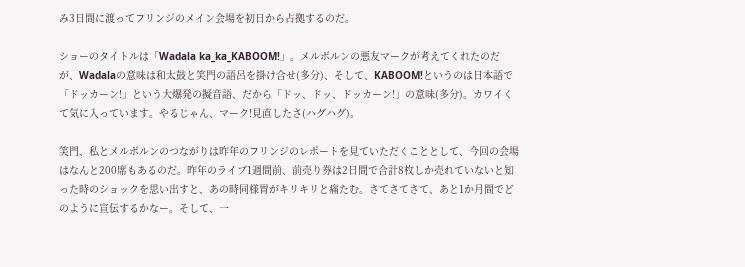み3日間に渡ってフリンジのメイン会場を初日から占拠するのだ。

ショーのタイトルは「Wadala ka_ka_KABOOM!」。メルボルンの悪友マークが考えてくれたのだが、Wadalaの意味は和太鼓と笑門の語呂を掛け合せ(多分)、そして、KABOOM!というのは日本語で「ドッカーン!」という大爆発の擬音語、だから「ドッ、ドッ、ドッカーン!」の意味(多分)。カワイくて気に入っています。やるじゃん、マーク!見直したさ(ハグハグ)。

笑門、私とメルボルンのつながりは昨年のフリンジのレポートを見ていただくこととして、今回の会場はなんと200席もあるのだ。昨年のライブ1週間前、前売り券は2日間で合計8枚しか売れていないと知った時のショックを思い出すと、あの時同様胃がキリキリと痛たむ。さてさてさて、あと1か月間でどのように宣伝するかなー。そして、一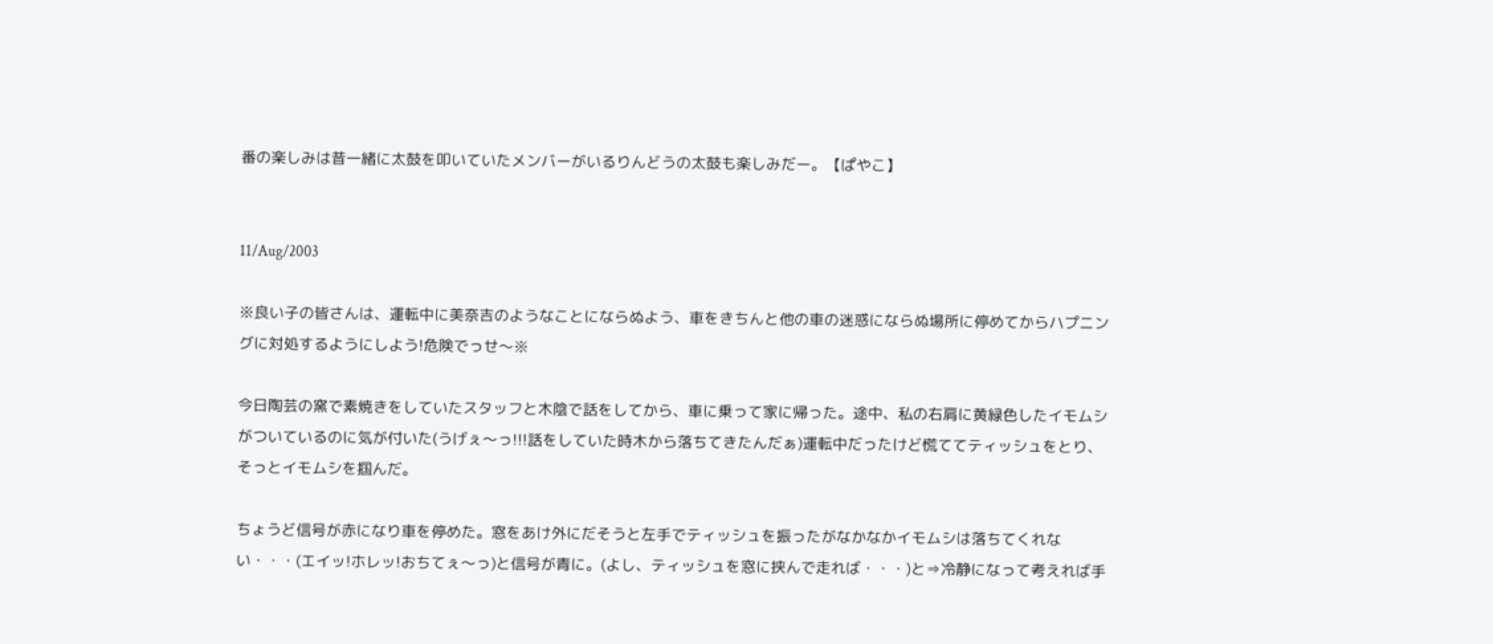番の楽しみは昔一緒に太鼓を叩いていたメンバーがいるりんどうの太鼓も楽しみだー。【ぱやこ】


11/Aug/2003

※良い子の皆さんは、運転中に美奈吉のようなことにならぬよう、車をきちんと他の車の迷惑にならぬ場所に停めてからハプニングに対処するようにしよう!危険でっせ〜※

今日陶芸の窯で素焼きをしていたスタッフと木陰で話をしてから、車に乗って家に帰った。途中、私の右肩に黄緑色したイモムシがついているのに気が付いた(うげぇ〜っ!!!話をしていた時木から落ちてきたんだぁ)運転中だったけど慌ててティッシュをとり、そっとイモムシを掴んだ。

ちょうど信号が赤になり車を停めた。窓をあけ外にだそうと左手でティッシュを振ったがなかなかイモムシは落ちてくれない・・・(エイッ!ホレッ!おちてぇ〜っ)と信号が青に。(よし、ティッシュを窓に挟んで走れば・・・)と⇒冷静になって考えれば手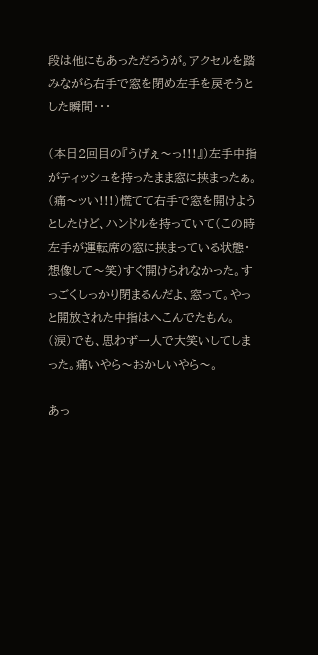段は他にもあっただろうが。アクセルを踏みながら右手で窓を閉め左手を戻そうとした瞬間・・・

(本日2回目の『うげぇ〜っ!!!』)左手中指がティッシュを持ったまま窓に挟まったぁ。(痛〜ッい!!!)慌てて右手で窓を開けようとしたけど、ハンドルを持っていて(この時左手が運転席の窓に挟まっている状態・想像して〜笑)すぐ開けられなかった。すっごくしっかり閉まるんだよ、窓って。やっと開放された中指はへこんでたもん。(涙)でも、思わず一人で大笑いしてしまった。痛いやら〜おかしいやら〜。

あっ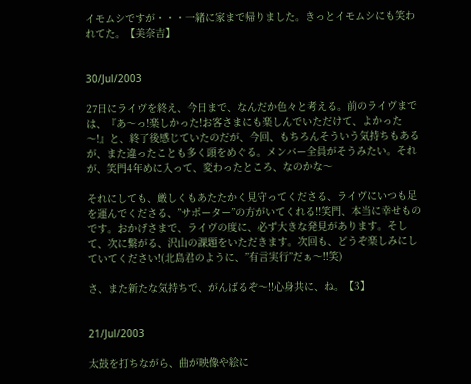イモムシですが・・・一緒に家まで帰りました。きっとイモムシにも笑われてた。【美奈吉】


30/Jul/2003

27日にライヴを終え、今日まで、なんだか色々と考える。前のライヴまでは、『あ〜っ!楽しかった!お客さまにも楽しんでいただけて、よかった〜!』と、終了後感じていたのだが、今回、もちろんそういう気持ちもあるが、また違ったことも多く頭をめぐる。メンバー全員がそうみたい。それが、笑門4年めに入って、変わったところ、なのかな〜

それにしても、厳しくもあたたかく見守ってくださる、ライヴにいつも足を運んでくださる、”サポーター”の方がいてくれる!!笑門、本当に幸せものです。おかげさまで、ライヴの度に、必ず大きな発見があります。そして、次に繋がる、沢山の課題をいただきます。次回も、どうぞ楽しみにしていてください!(北島君のように、”有言実行”だぁ〜!!笑)

さ、また新たな気持ちで、がんばるぞ〜!!心身共に、ね。【3】


21/Jul/2003

太鼓を打ちながら、曲が映像や絵に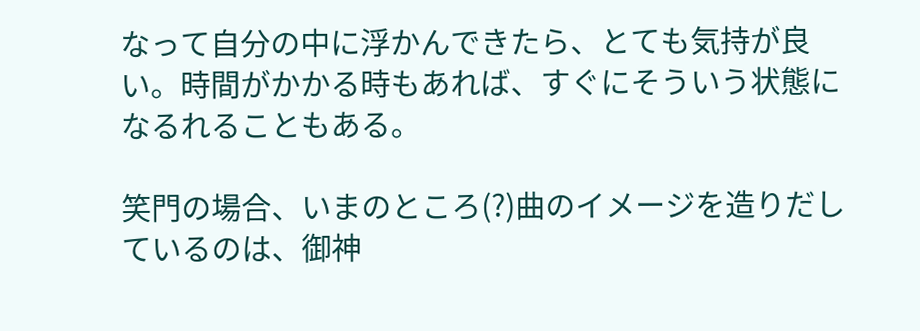なって自分の中に浮かんできたら、とても気持が良い。時間がかかる時もあれば、すぐにそういう状態になるれることもある。

笑門の場合、いまのところ(?)曲のイメージを造りだしているのは、御神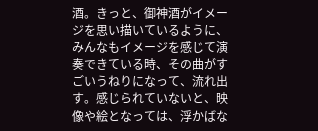酒。きっと、御神酒がイメージを思い描いているように、みんなもイメージを感じて演奏できている時、その曲がすごいうねりになって、流れ出す。感じられていないと、映像や絵となっては、浮かばな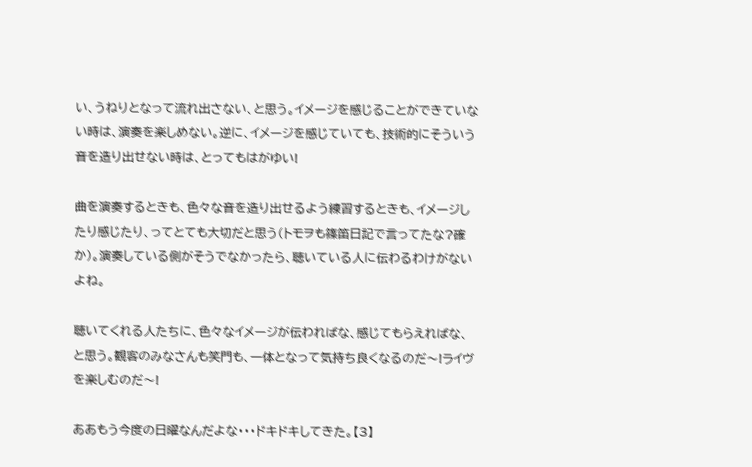い、うねりとなって流れ出さない、と思う。イメージを感じることができていない時は、演奏を楽しめない。逆に、イメージを感じていても、技術的にそういう音を造り出せない時は、とってもはがゆい!

曲を演奏するときも、色々な音を造り出せるよう練習するときも、イメージしたり感じたり、ってとても大切だと思う(トモヲも篠笛日記で言ってたな?確か)。演奏している側がそうでなかったら、聴いている人に伝わるわけがないよね。

聴いてくれる人たちに、色々なイメージが伝わればな、感じてもらえればな、と思う。観客のみなさんも笑門も、一体となって気持ち良くなるのだ〜!ライヴを楽しむのだ〜!

ああもう今度の日曜なんだよな・・・ドキドキしてきた。【3】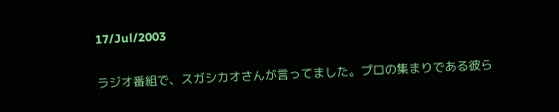17/Jul/2003

ラジオ番組で、スガシカオさんが言ってました。プロの集まりである彼ら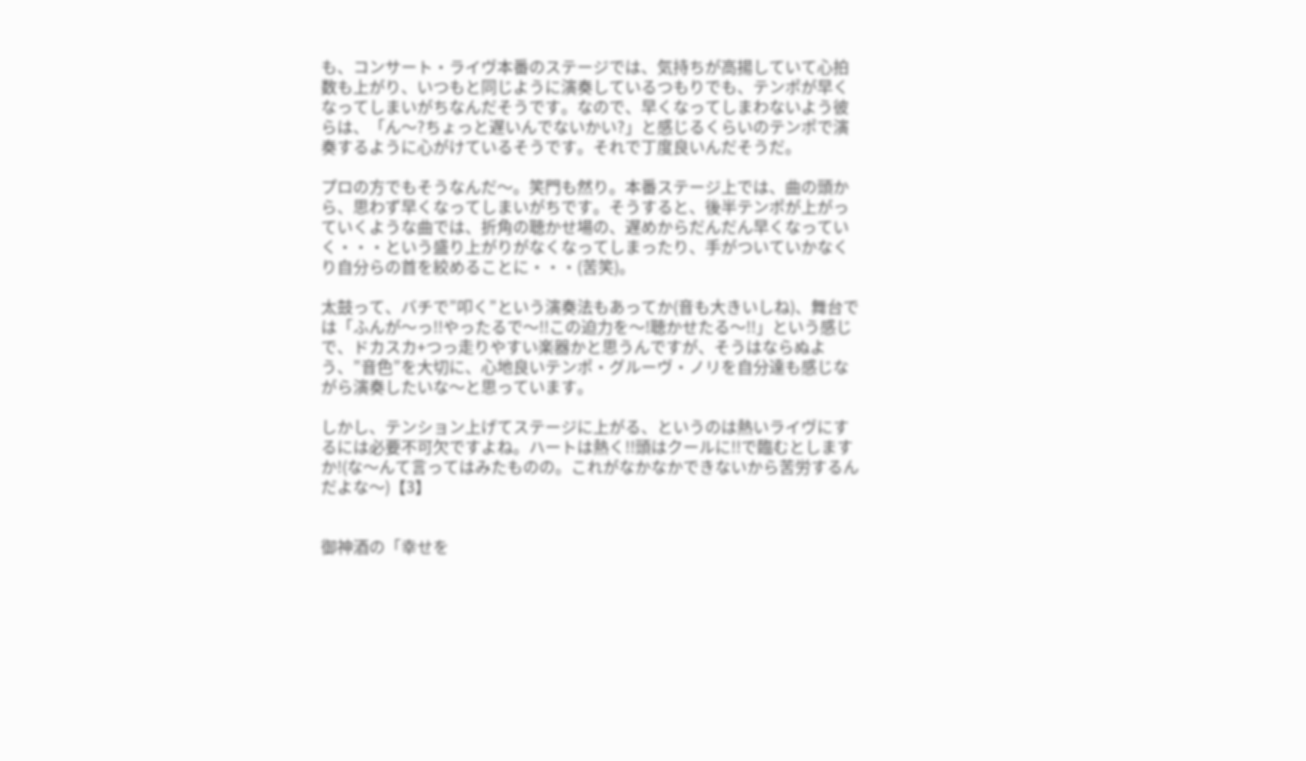も、コンサート・ライヴ本番のステージでは、気持ちが高揚していて心拍数も上がり、いつもと同じように演奏しているつもりでも、テンポが早くなってしまいがちなんだそうです。なので、早くなってしまわないよう彼らは、「ん〜?ちょっと遅いんでないかい?」と感じるくらいのテンポで演奏するように心がけているそうです。それで丁度良いんだそうだ。

プロの方でもそうなんだ〜。笑門も然り。本番ステージ上では、曲の頭から、思わず早くなってしまいがちです。そうすると、後半テンポが上がっていくような曲では、折角の聴かせ場の、遅めからだんだん早くなっていく・・・という盛り上がりがなくなってしまったり、手がついていかなくり自分らの首を絞めることに・・・(苦笑)。

太鼓って、バチで”叩く”という演奏法もあってか(音も大きいしね)、舞台では「ふんが〜っ!!やったるで〜!!この迫力を〜!聴かせたる〜!!」という感じで、ドカスカ+つっ走りやすい楽器かと思うんですが、そうはならぬよう、”音色”を大切に、心地良いテンポ・グルーヴ・ノリを自分達も感じながら演奏したいな〜と思っています。

しかし、テンション上げてステージに上がる、というのは熱いライヴにするには必要不可欠ですよね。ハートは熱く!!頭はクールに!!で臨むとしますか!(な〜んて言ってはみたものの。これがなかなかできないから苦労するんだよな〜)【3】


御神酒の「幸せを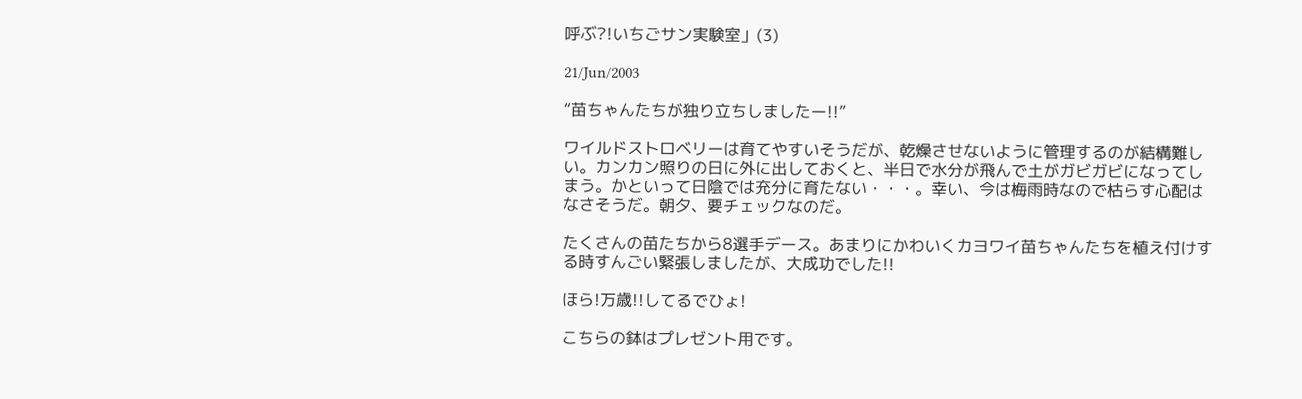呼ぶ?!いちごサン実験室」(3)

21/Jun/2003

“苗ちゃんたちが独り立ちしましたー!!”

ワイルドストロベリーは育てやすいそうだが、乾燥させないように管理するのが結構難しい。カンカン照りの日に外に出しておくと、半日で水分が飛んで土がガビガビになってしまう。かといって日陰では充分に育たない・・・。幸い、今は梅雨時なので枯らす心配はなさそうだ。朝夕、要チェックなのだ。

たくさんの苗たちから8選手デース。あまりにかわいくカヨワイ苗ちゃんたちを植え付けする時すんごい緊張しましたが、大成功でした!!

ほら!万歳!!してるでひょ!

こちらの鉢はプレゼント用です。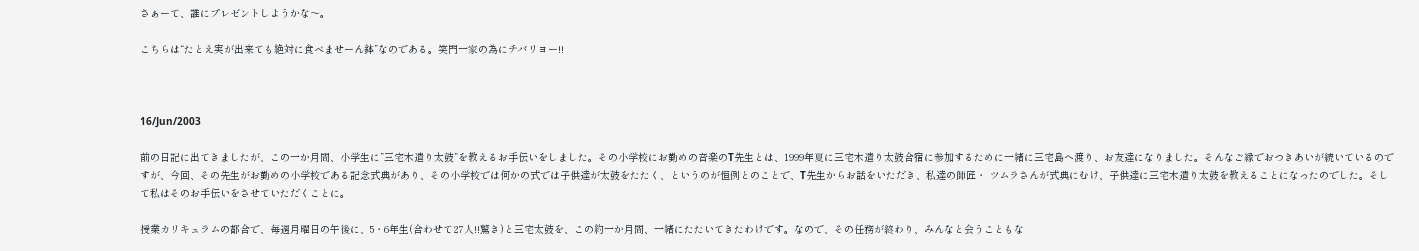さぁーて、誰にプレゼントしようかな〜。

こちらは“たとえ実が出来ても絶対に食べませーん鉢”なのである。笑門一家の為にチバリヨー!!



16/Jun/2003

前の日記に出てきましたが、この一か月間、小学生に”三宅木遣り太鼓”を教えるお手伝いをしました。その小学校にお勤めの音楽のT先生とは、1999年夏に三宅木遣り太鼓合宿に参加するために一緒に三宅島へ渡り、お友達になりました。そんなご縁でおつきあいが続いているのですが、今回、その先生がお勤めの小学校である記念式典があり、その小学校では何かの式では子供達が太鼓をたたく、というのが恒例とのことで、T先生からお話をいただき、私達の師匠・ ツムラさんが式典にむけ、子供達に三宅木遣り太鼓を教えることになったのでした。そして私はそのお手伝いをさせていただくことに。

授業カリキュラムの都合で、毎週月曜日の午後に、5・6年生(合わせて27人!!驚き)と三宅太鼓を、この約一か月間、一緒にたたいてきたわけです。なので、その任務が終わり、みんなと会うこともな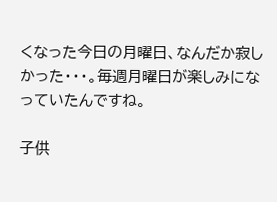くなった今日の月曜日、なんだか寂しかった・・・。毎週月曜日が楽しみになっていたんですね。

子供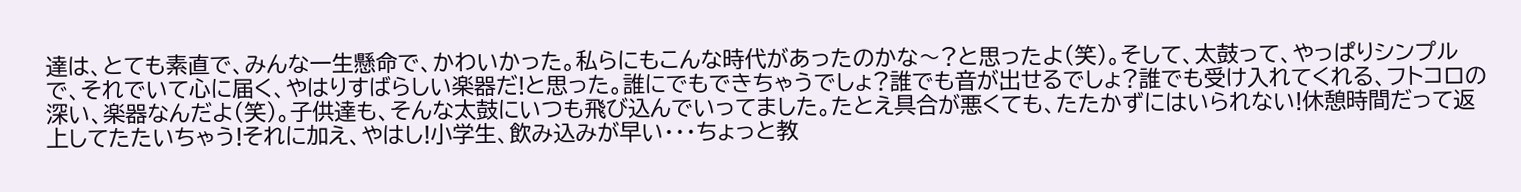達は、とても素直で、みんな一生懸命で、かわいかった。私らにもこんな時代があったのかな〜?と思ったよ(笑)。そして、太鼓って、やっぱりシンプルで、それでいて心に届く、やはりすばらしい楽器だ!と思った。誰にでもできちゃうでしょ?誰でも音が出せるでしょ?誰でも受け入れてくれる、フトコロの深い、楽器なんだよ(笑)。子供達も、そんな太鼓にいつも飛び込んでいってました。たとえ具合が悪くても、たたかずにはいられない!休憩時間だって返上してたたいちゃう!それに加え、やはし!小学生、飲み込みが早い・・・ちょっと教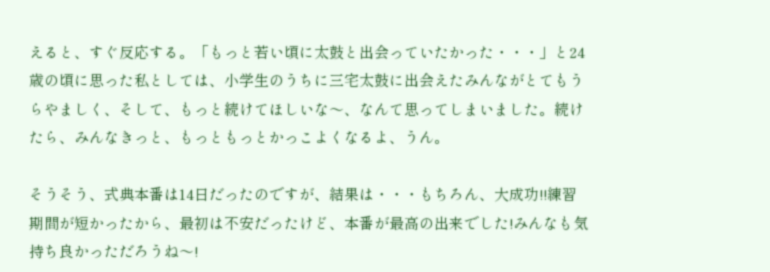えると、すぐ反応する。「もっと若い頃に太鼓と出会っていたかった・・・」と24歳の頃に思った私としては、小学生のうちに三宅太鼓に出会えたみんながとてもうらやましく、そして、もっと続けてほしいな〜、なんて思ってしまいました。続けたら、みんなきっと、もっともっとかっこよくなるよ、うん。

そうそう、式典本番は14日だったのですが、結果は・・・もちろん、大成功!!練習期間が短かったから、最初は不安だったけど、本番が最高の出来でした!みんなも気持ち良かっただろうね〜!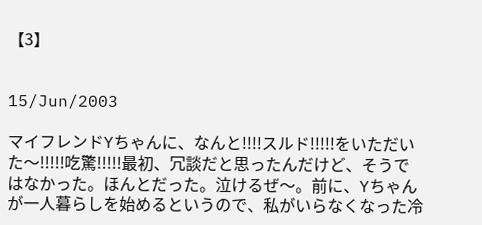【3】


15/Jun/2003

マイフレンドYちゃんに、なんと!!!!スルド!!!!!をいただいた〜!!!!!吃驚!!!!!最初、冗談だと思ったんだけど、そうではなかった。ほんとだった。泣けるぜ〜。前に、Yちゃんが一人暮らしを始めるというので、私がいらなくなった冷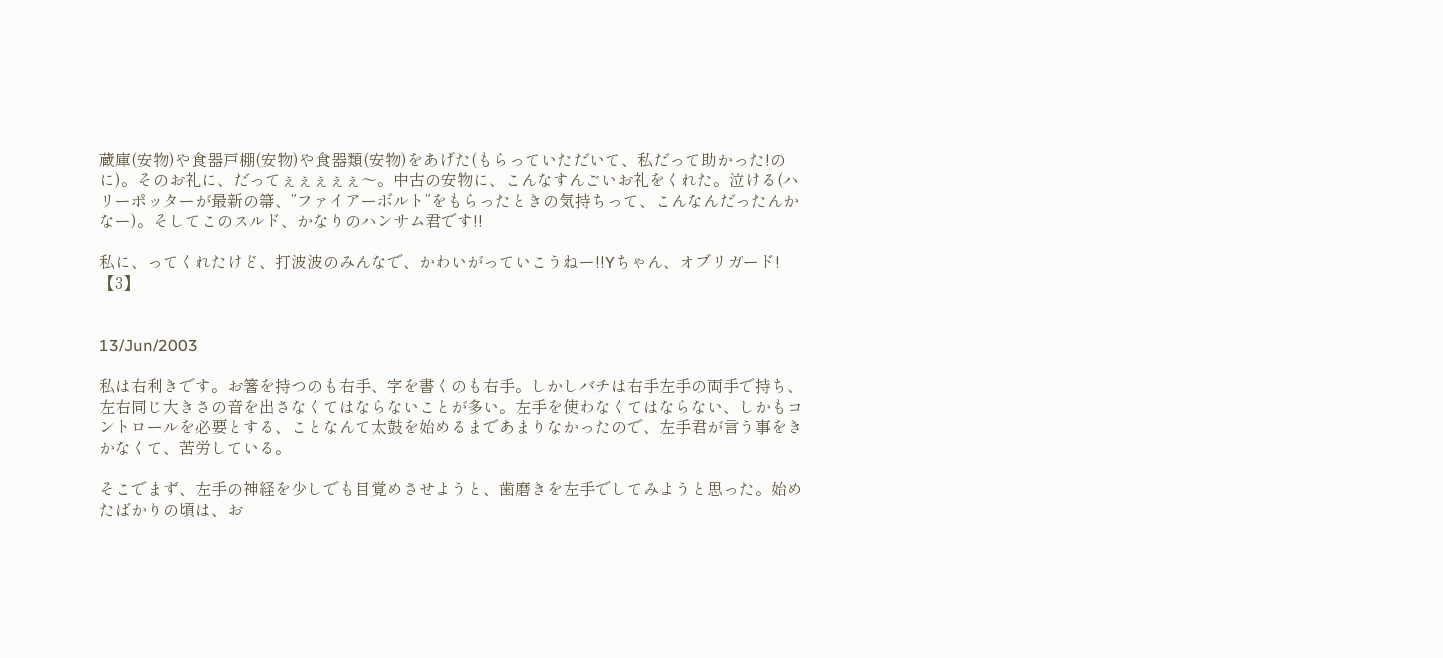蔵庫(安物)や食器戸棚(安物)や食器類(安物)をあげた(もらっていただいて、私だって助かった!のに)。そのお礼に、だってぇぇぇぇぇ〜。中古の安物に、こんなすんごいお礼をくれた。泣ける(ハリーポッターが最新の箒、”ファイアーボルト”をもらったときの気持ちって、こんなんだったんかなー)。そしてこのスルド、かなりのハンサム君です!!

私に、ってくれたけど、打波波のみんなで、かわいがっていこうねー!!Yちゃん、オブリガード!【3】


13/Jun/2003

私は右利きです。お箸を持つのも右手、字を書くのも右手。しかしバチは右手左手の両手で持ち、左右同じ大きさの音を出さなくてはならないことが多い。左手を使わなくてはならない、しかもコントロールを必要とする、ことなんて太鼓を始めるまであまりなかったので、左手君が言う事をきかなくて、苦労している。

そこでまず、左手の神経を少しでも目覚めさせようと、歯磨きを左手でしてみようと思った。始めたばかりの頃は、お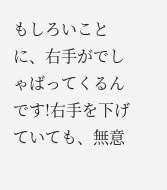もしろいことに、右手がでしゃばってくるんです!右手を下げていても、無意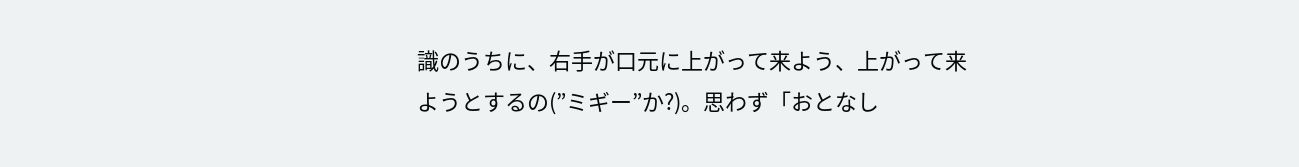識のうちに、右手が口元に上がって来よう、上がって来ようとするの(”ミギー”か?)。思わず「おとなし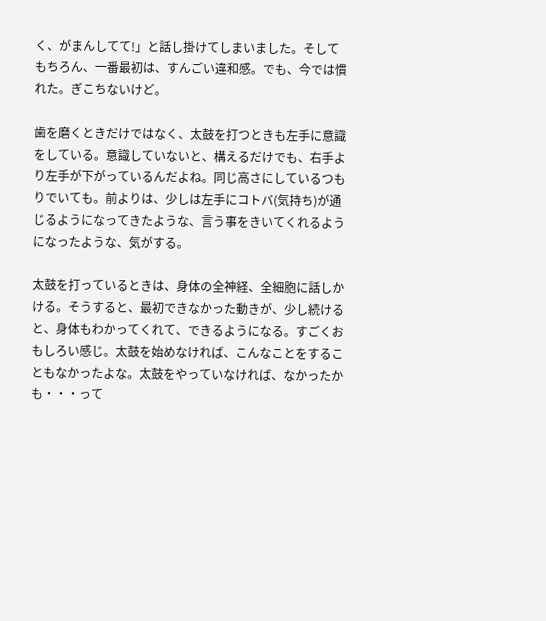く、がまんしてて!」と話し掛けてしまいました。そしてもちろん、一番最初は、すんごい違和感。でも、今では慣れた。ぎこちないけど。

歯を磨くときだけではなく、太鼓を打つときも左手に意識をしている。意識していないと、構えるだけでも、右手より左手が下がっているんだよね。同じ高さにしているつもりでいても。前よりは、少しは左手にコトバ(気持ち)が通じるようになってきたような、言う事をきいてくれるようになったような、気がする。

太鼓を打っているときは、身体の全神経、全細胞に話しかける。そうすると、最初できなかった動きが、少し続けると、身体もわかってくれて、できるようになる。すごくおもしろい感じ。太鼓を始めなければ、こんなことをすることもなかったよな。太鼓をやっていなければ、なかったかも・・・って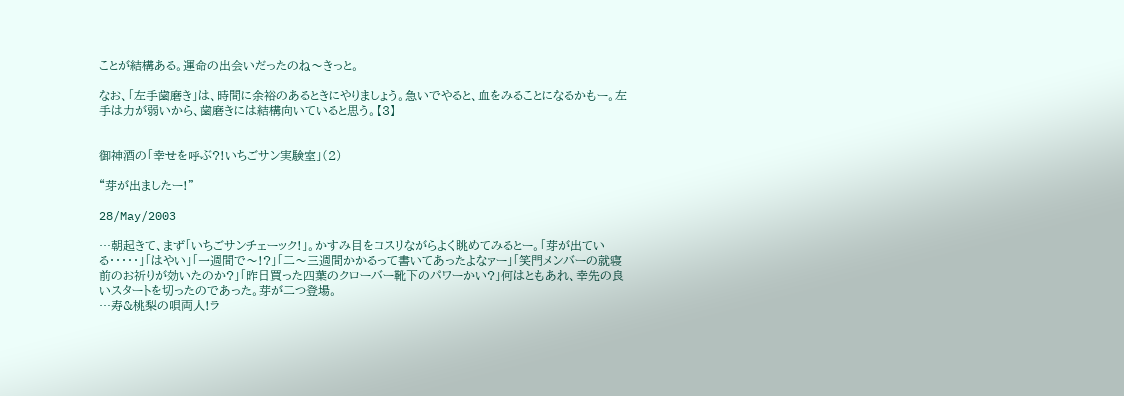ことが結構ある。運命の出会いだったのね〜きっと。

なお、「左手歯磨き」は、時間に余裕のあるときにやりましょう。急いでやると、血をみることになるかもー。左手は力が弱いから、歯磨きには結構向いていると思う。【3】


御神酒の「幸せを呼ぶ?!いちごサン実験室」(2)

“芽が出ましたー!”

28/May/2003

…朝起きて、まず「いちごサンチェーック!」。かすみ目をコスリながらよく眺めてみるとー。「芽が出ている・・・・・」「はやい」「一週間で〜!?」「二〜三週間かかるって書いてあったよなァー」「笑門メンバーの就寝前のお祈りが効いたのか?」「昨日買った四葉のクローバー靴下のパワーかい?」何はともあれ、幸先の良いスタートを切ったのであった。芽が二つ登場。
…寿&桃梨の唄両人!ラ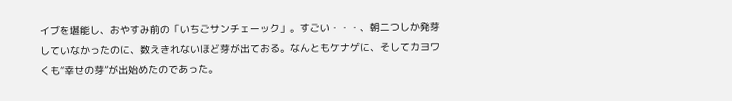イブを堪能し、おやすみ前の「いちごサンチェーック」。すごい・・・、朝二つしか発芽していなかったのに、数えきれないほど芽が出ておる。なんともケナゲに、そしてカヨワくも“幸せの芽”が出始めたのであった。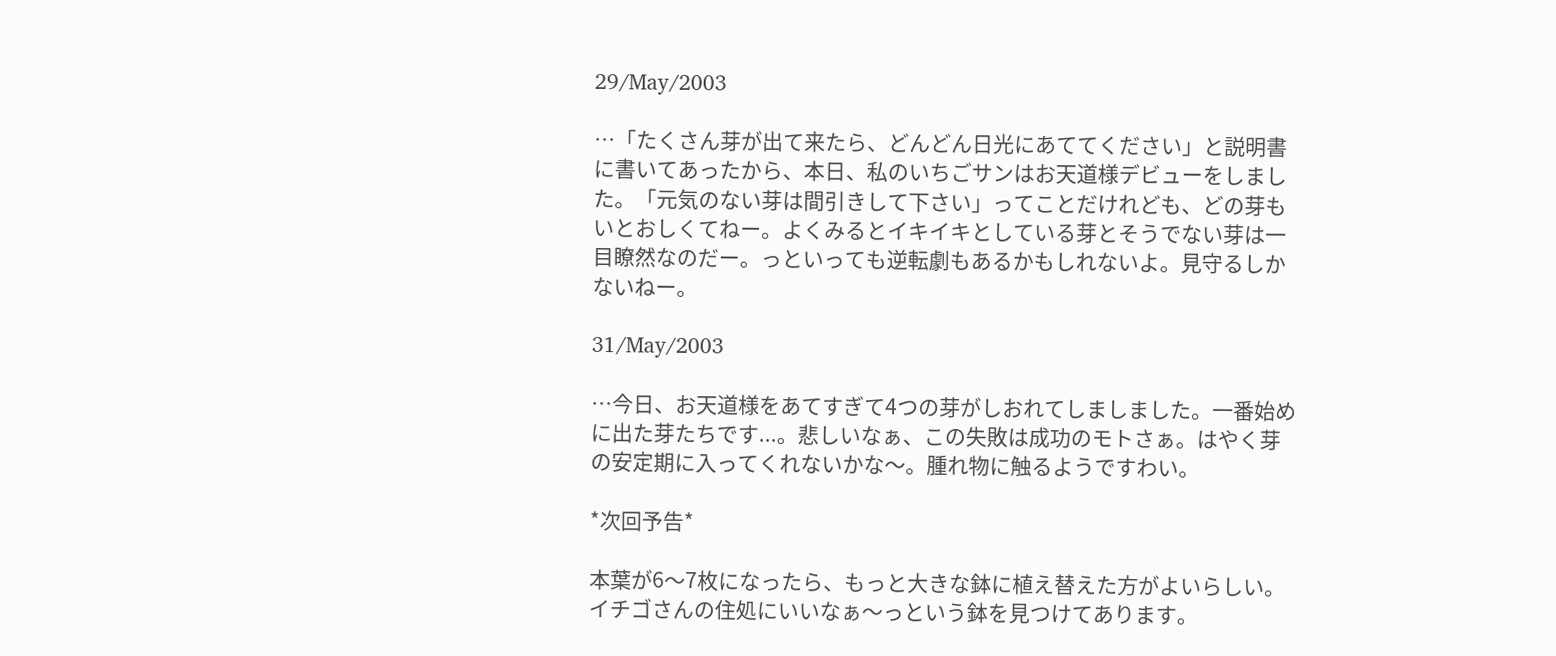29/May/2003

…「たくさん芽が出て来たら、どんどん日光にあててください」と説明書に書いてあったから、本日、私のいちごサンはお天道様デビューをしました。「元気のない芽は間引きして下さい」ってことだけれども、どの芽もいとおしくてねー。よくみるとイキイキとしている芽とそうでない芽は一目瞭然なのだー。っといっても逆転劇もあるかもしれないよ。見守るしかないねー。

31/May/2003

…今日、お天道様をあてすぎて4つの芽がしおれてしましました。一番始めに出た芽たちです...。悲しいなぁ、この失敗は成功のモトさぁ。はやく芽の安定期に入ってくれないかな〜。腫れ物に触るようですわい。

*次回予告*

本葉が6〜7枚になったら、もっと大きな鉢に植え替えた方がよいらしい。イチゴさんの住処にいいなぁ〜っという鉢を見つけてあります。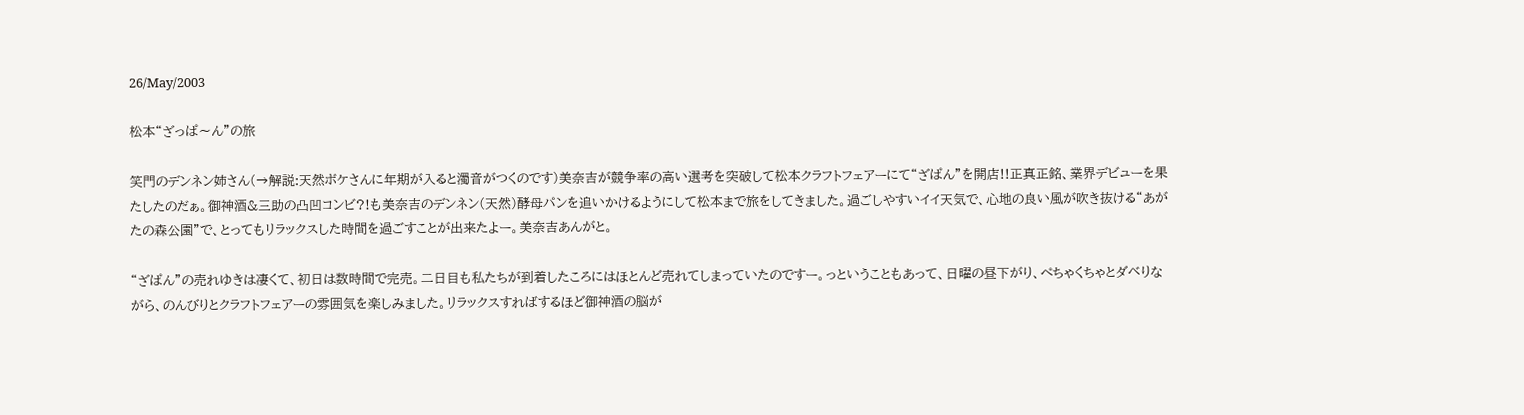26/May/2003

松本“ざっぱ〜ん”の旅

笑門のデンネン姉さん(→解説:天然ボケさんに年期が入ると濁音がつくのです)美奈吉が競争率の高い選考を突破して松本クラフトフェアーにて“ざぱん”を開店!!正真正銘、業界デビューを果たしたのだぁ。御神酒&三助の凸凹コンビ?!も美奈吉のデンネン(天然)酵母パンを追いかけるようにして松本まで旅をしてきました。過ごしやすいイイ天気で、心地の良い風が吹き抜ける“あがたの森公園”で、とってもリラックスした時間を過ごすことが出来たよー。美奈吉あんがと。

“ざぱん”の売れゆきは凄くて、初日は数時間で完売。二日目も私たちが到着したころにはほとんど売れてしまっていたのですー。っということもあって、日曜の昼下がり、ぺちゃくちゃとダベりながら、のんびりとクラフトフェアーの雰囲気を楽しみました。リラックスすればするほど御神酒の脳が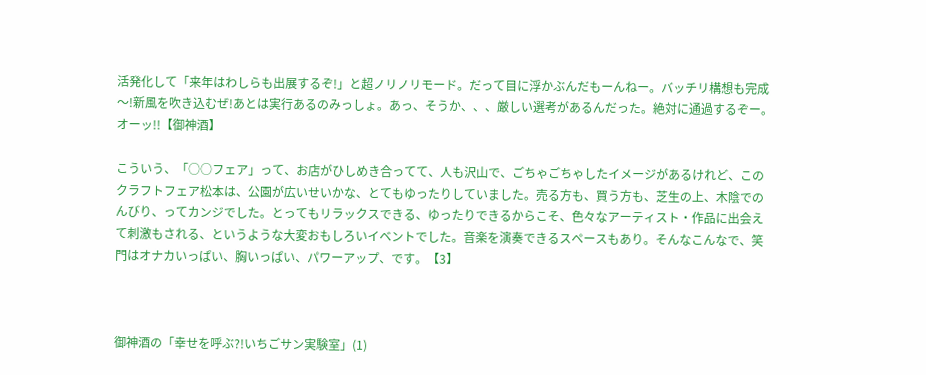活発化して「来年はわしらも出展するぞ!」と超ノリノリモード。だって目に浮かぶんだもーんねー。バッチリ構想も完成〜!新風を吹き込むぜ!あとは実行あるのみっしょ。あっ、そうか、、、厳しい選考があるんだった。絶対に通過するぞー。オーッ!!【御神酒】

こういう、「○○フェア」って、お店がひしめき合ってて、人も沢山で、ごちゃごちゃしたイメージがあるけれど、このクラフトフェア松本は、公園が広いせいかな、とてもゆったりしていました。売る方も、買う方も、芝生の上、木陰でのんびり、ってカンジでした。とってもリラックスできる、ゆったりできるからこそ、色々なアーティスト・作品に出会えて刺激もされる、というような大変おもしろいイベントでした。音楽を演奏できるスペースもあり。そんなこんなで、笑門はオナカいっぱい、胸いっぱい、パワーアップ、です。【3】



御神酒の「幸せを呼ぶ?!いちごサン実験室」(1)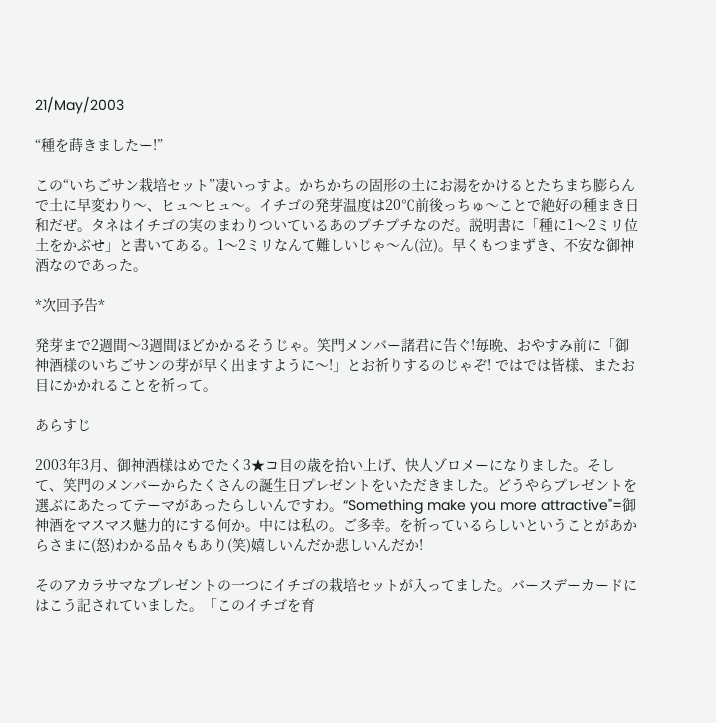21/May/2003

“種を蒔きましたー!”

この“いちごサン栽培セット”凄いっすよ。かちかちの固形の土にお湯をかけるとたちまち膨らんで土に早変わり〜、ヒュ〜ヒュ〜。イチゴの発芽温度は20℃前後っちゅ〜ことで絶好の種まき日和だぜ。タネはイチゴの実のまわりついているあのプチプチなのだ。説明書に「種に1〜2ミリ位土をかぶせ」と書いてある。1〜2ミリなんて難しいじゃ〜ん(泣)。早くもつまずき、不安な御神酒なのであった。

*次回予告*

発芽まで2週間〜3週間ほどかかるそうじゃ。笑門メンバー諸君に告ぐ!毎晩、おやすみ前に「御神酒様のいちごサンの芽が早く出ますように〜!」とお祈りするのじゃぞ! ではでは皆様、またお目にかかれることを祈って。

あらすじ

2003年3月、御神酒様はめでたく3★コ目の歳を拾い上げ、快人ゾロメーになりました。そして、笑門のメンバーからたくさんの誕生日プレゼントをいただきました。どうやらプレゼントを選ぶにあたってテーマがあったらしいんですわ。“Something make you more attractive"=御神酒をマスマス魅力的にする何か。中には私の。ご多幸。を祈っているらしいということがあからさまに(怒)わかる品々もあり(笑)嬉しいんだか悲しいんだか!

そのアカラサマなプレゼントの一つにイチゴの栽培セットが入ってました。バースデーカードにはこう記されていました。「このイチゴを育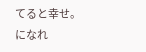てると幸せ。になれ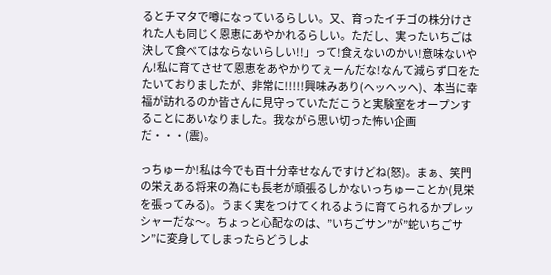るとチマタで噂になっているらしい。又、育ったイチゴの株分けされた人も同じく恩恵にあやかれるらしい。ただし、実ったいちごは決して食べてはならないらしい!!」って!食えないのかい!意味ないやん!私に育てさせて恩恵をあやかりてぇーんだな!なんて減らず口をたたいておりましたが、非常に!!!!!興味みあり(ヘッヘッヘ)、本当に幸福が訪れるのか皆さんに見守っていただこうと実験室をオープンすることにあいなりました。我ながら思い切った怖い企画だ・・・(震)。

っちゅーか!私は今でも百十分幸せなんですけどね(怒)。まぁ、笑門の栄えある将来の為にも長老が頑張るしかないっちゅーことか(見栄を張ってみる)。うまく実をつけてくれるように育てられるかプレッシャーだな〜。ちょっと心配なのは、”いちごサン”が”蛇いちごサン”に変身してしまったらどうしよ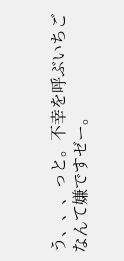う、、、っと。不幸を呼ぶいちごなんて嫌ですゼー。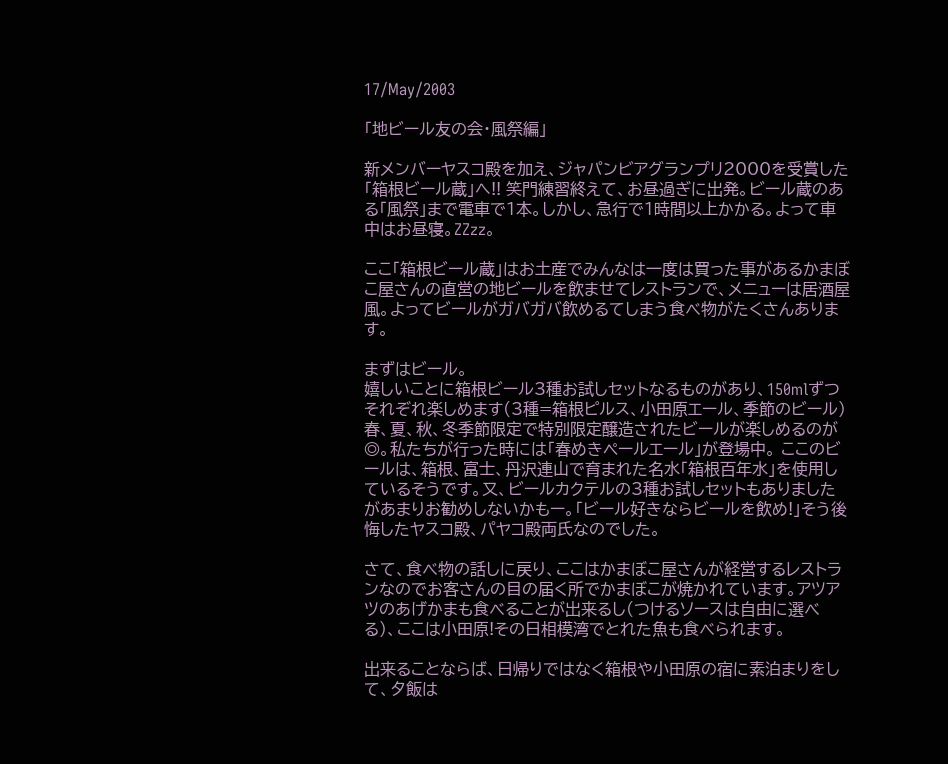17/May/2003

「地ビール友の会・風祭編」

新メンバーヤスコ殿を加え、ジャパンビアグランプリ2000を受賞した「箱根ビール蔵」へ!! 笑門練習終えて、お昼過ぎに出発。ビール蔵のある「風祭」まで電車で1本。しかし、急行で1時間以上かかる。よって車中はお昼寝。ZZzz。

ここ「箱根ビール蔵」はお土産でみんなは一度は買った事があるかまぼこ屋さんの直営の地ビールを飲ませてレストランで、メニューは居酒屋風。よってビールがガバガバ飲めるてしまう食べ物がたくさんあります。

まずはビール。
嬉しいことに箱根ビール3種お試しセットなるものがあり、150mlずつそれぞれ楽しめます(3種=箱根ピルス、小田原エール、季節のビール)春、夏、秋、冬季節限定で特別限定醸造されたビールが楽しめるのが◎。私たちが行った時には「春めきペールエール」が登場中。 ここのビールは、箱根、富士、丹沢連山で育まれた名水「箱根百年水」を使用しているそうです。又、ビールカクテルの3種お試しセットもありましたがあまりお勧めしないかもー。「ビール好きならビールを飲め!」そう後悔したヤスコ殿、パヤコ殿両氏なのでした。

さて、食べ物の話しに戻り、ここはかまぼこ屋さんが経営するレストランなのでお客さんの目の届く所でかまぼこが焼かれています。アツアツのあげかまも食べることが出来るし(つけるソースは自由に選べる)、ここは小田原!その日相模湾でとれた魚も食べられます。

出来ることならば、日帰りではなく箱根や小田原の宿に素泊まりをして、夕飯は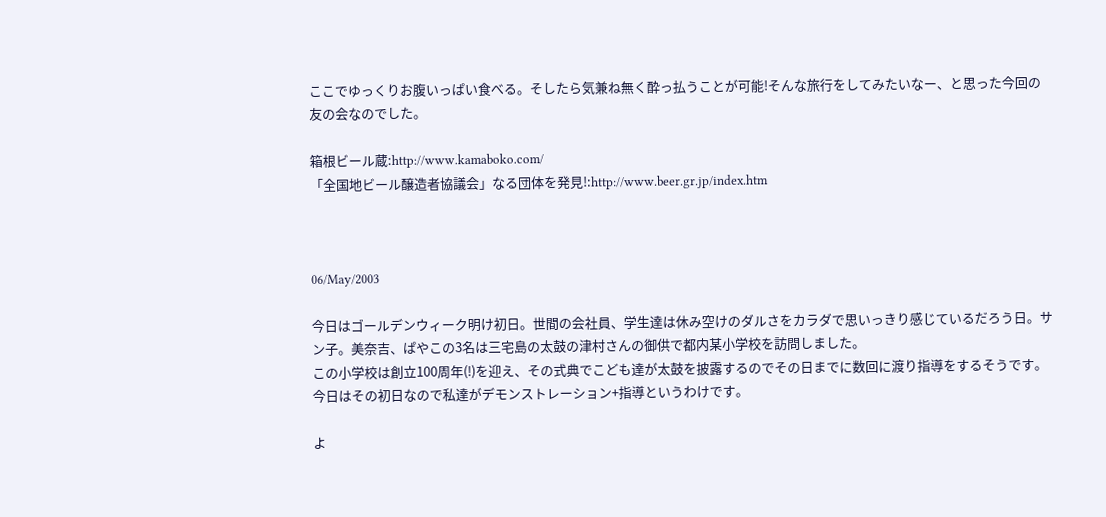ここでゆっくりお腹いっぱい食べる。そしたら気兼ね無く酔っ払うことが可能!そんな旅行をしてみたいなー、と思った今回の友の会なのでした。

箱根ビール蔵:http://www.kamaboko.com/
「全国地ビール醸造者協議会」なる団体を発見!:http://www.beer.gr.jp/index.htm



06/May/2003

今日はゴールデンウィーク明け初日。世間の会社員、学生達は休み空けのダルさをカラダで思いっきり感じているだろう日。サン子。美奈吉、ぱやこの3名は三宅島の太鼓の津村さんの御供で都内某小学校を訪問しました。
この小学校は創立100周年(!)を迎え、その式典でこども達が太鼓を披露するのでその日までに数回に渡り指導をするそうです。今日はその初日なので私達がデモンストレーション+指導というわけです。

よ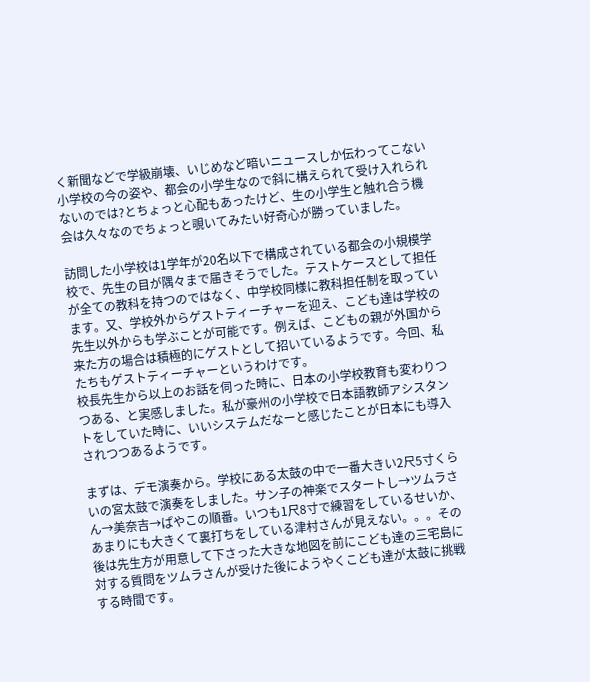く新聞などで学級崩壊、いじめなど暗いニュースしか伝わってこない小学校の今の姿や、都会の小学生なので斜に構えられて受け入れられないのでは?とちょっと心配もあったけど、生の小学生と触れ合う機会は久々なのでちょっと覗いてみたい好奇心が勝っていました。

訪問した小学校は1学年が20名以下で構成されている都会の小規模学校で、先生の目が隅々まで届きそうでした。テストケースとして担任が全ての教科を持つのではなく、中学校同様に教科担任制を取っています。又、学校外からゲストティーチャーを迎え、こども達は学校の先生以外からも学ぶことが可能です。例えば、こどもの親が外国から来た方の場合は積極的にゲストとして招いているようです。今回、私たちもゲストティーチャーというわけです。
校長先生から以上のお話を伺った時に、日本の小学校教育も変わりつつある、と実感しました。私が豪州の小学校で日本語教師アシスタントをしていた時に、いいシステムだなーと感じたことが日本にも導入されつつあるようです。

まずは、デモ演奏から。学校にある太鼓の中で一番大きい2尺5寸くらいの宮太鼓で演奏をしました。サン子の神楽でスタートし→ツムラさん→美奈吉→ぱやこの順番。いつも1尺8寸で練習をしているせいか、あまりにも大きくて裏打ちをしている津村さんが見えない。。。その後は先生方が用意して下さった大きな地図を前にこども達の三宅島に対する質問をツムラさんが受けた後にようやくこども達が太鼓に挑戦する時間です。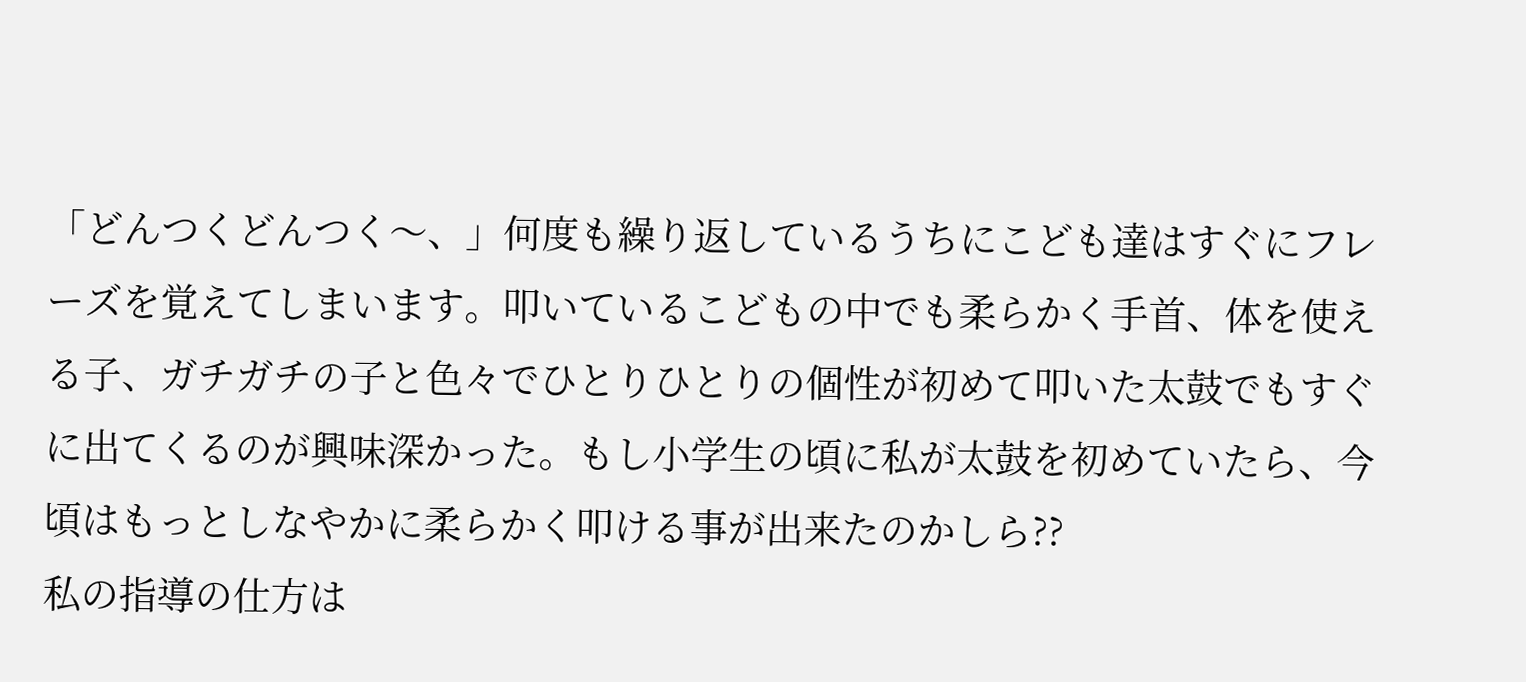「どんつくどんつく〜、」何度も繰り返しているうちにこども達はすぐにフレーズを覚えてしまいます。叩いているこどもの中でも柔らかく手首、体を使える子、ガチガチの子と色々でひとりひとりの個性が初めて叩いた太鼓でもすぐに出てくるのが興味深かった。もし小学生の頃に私が太鼓を初めていたら、今頃はもっとしなやかに柔らかく叩ける事が出来たのかしら??
私の指導の仕方は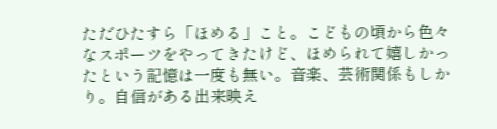ただひたすら「ほめる」こと。こどもの頃から色々なスポーツをやってきたけど、ほめられて嬉しかったという記憶は一度も無い。音楽、芸術関係もしかり。自信がある出来映え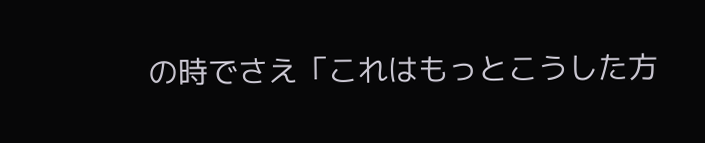の時でさえ「これはもっとこうした方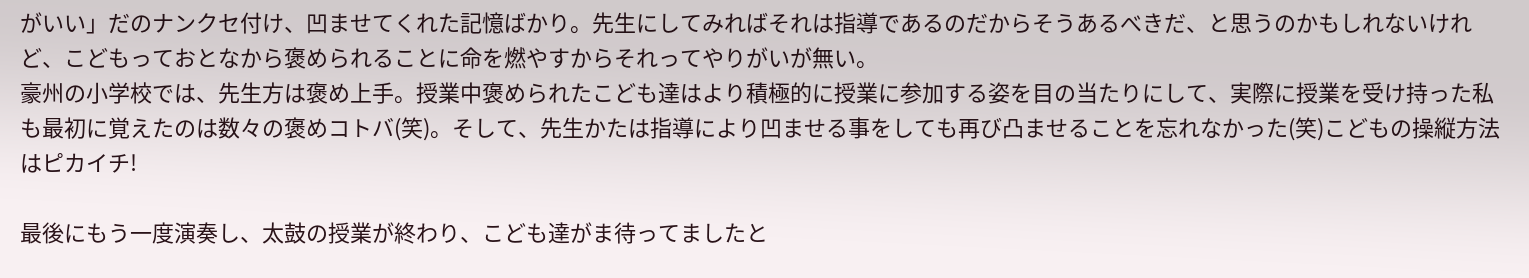がいい」だのナンクセ付け、凹ませてくれた記憶ばかり。先生にしてみればそれは指導であるのだからそうあるべきだ、と思うのかもしれないけれど、こどもっておとなから褒められることに命を燃やすからそれってやりがいが無い。
豪州の小学校では、先生方は褒め上手。授業中褒められたこども達はより積極的に授業に参加する姿を目の当たりにして、実際に授業を受け持った私も最初に覚えたのは数々の褒めコトバ(笑)。そして、先生かたは指導により凹ませる事をしても再び凸ませることを忘れなかった(笑)こどもの操縦方法はピカイチ!

最後にもう一度演奏し、太鼓の授業が終わり、こども達がま待ってましたと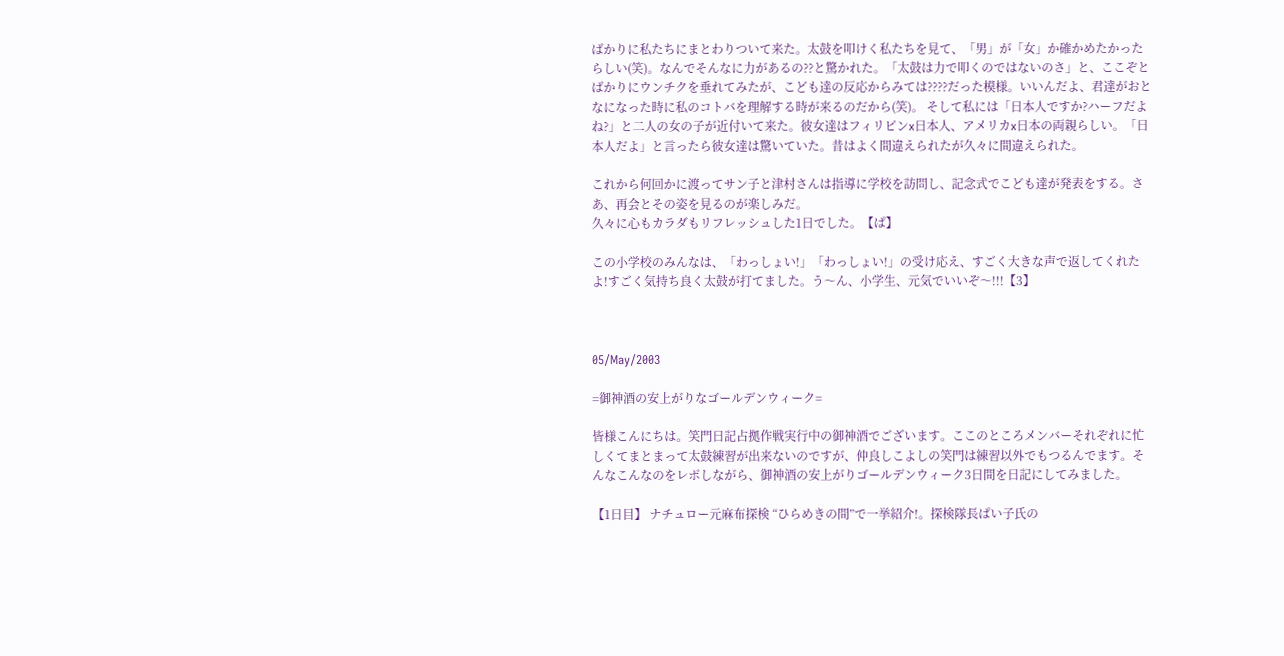ばかりに私たちにまとわりついて来た。太鼓を叩けく私たちを見て、「男」が「女」か確かめたかったらしい(笑)。なんでそんなに力があるの??と驚かれた。「太鼓は力で叩くのではないのさ」と、ここぞとばかりにウンチクを垂れてみたが、こども達の反応からみては????だった模様。いいんだよ、君達がおとなになった時に私のコトバを理解する時が来るのだから(笑)。 そして私には「日本人ですか?ハーフだよね?」と二人の女の子が近付いて来た。彼女達はフィリピンx日本人、アメリカx日本の両親らしい。「日本人だよ」と言ったら彼女達は驚いていた。昔はよく間違えられたが久々に間違えられた。

これから何回かに渡ってサン子と津村さんは指導に学校を訪問し、記念式でこども達が発表をする。さあ、再会とその姿を見るのが楽しみだ。
久々に心もカラダもリフレッシュした1日でした。【ぱ】

この小学校のみんなは、「わっしょい!」「わっしょい!」の受け応え、すごく大きな声で返してくれたよ!すごく気持ち良く太鼓が打てました。う〜ん、小学生、元気でいいぞ〜!!!【3】



05/May/2003

=御神酒の安上がりなゴールデンウィーク=

皆様こんにちは。笑門日記占拠作戦実行中の御神酒でございます。ここのところメンバーそれぞれに忙しくてまとまって太鼓練習が出来ないのですが、仲良しこよしの笑門は練習以外でもつるんでます。そんなこんなのをレポしながら、御神酒の安上がりゴールデンウィーク3日間を日記にしてみました。

【1日目】 ナチュロー元麻布探検 “ひらめきの間”で一挙紹介!。探検隊長ぱい子氏の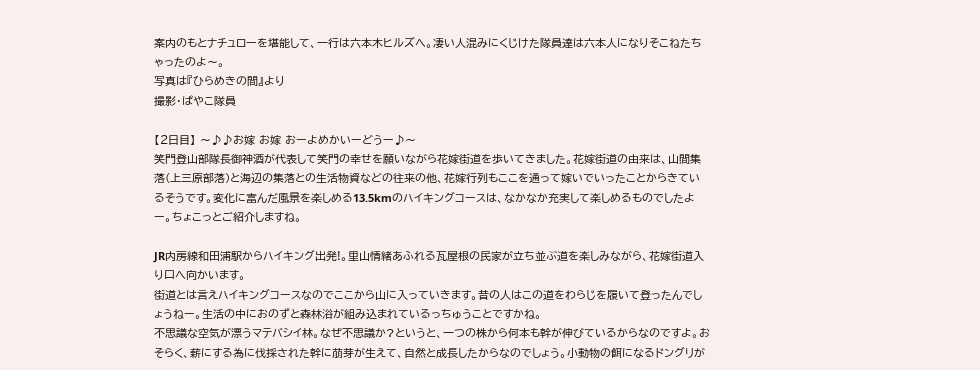案内のもとナチュローを堪能して、一行は六本木ヒルズへ。凄い人混みにくじけた隊員達は六本人になりそこねたちゃったのよ〜。
写真は『ひらめきの間』より
撮影・ぱやこ隊員

【2日目】 〜♪♪お嫁 お嫁 おーよめかいーどうー♪〜
笑門登山部隊長御神酒が代表して笑門の幸せを願いながら花嫁街道を歩いてきました。花嫁街道の由来は、山間集落(上三原部落)と海辺の集落との生活物資などの往来の他、花嫁行列もここを通って嫁いでいったことからきているそうです。変化に富んだ風景を楽しめる13.5kmのハイキングコースは、なかなか充実して楽しめるものでしたよー。ちょこっとご紹介しますね。

JR内房線和田浦駅からハイキング出発!。里山情緒あふれる瓦屋根の民家が立ち並ぶ道を楽しみながら、花嫁街道入り口へ向かいます。
街道とは言えハイキングコースなのでここから山に入っていきます。昔の人はこの道をわらじを履いて登ったんでしょうねー。生活の中におのずと森林浴が組み込まれているっちゅうことですかね。
不思議な空気が漂うマテバシイ林。なぜ不思議か?というと、一つの株から何本も幹が伸びているからなのですよ。おそらく、薪にする為に伐採された幹に萠芽が生えて、自然と成長したからなのでしょう。小動物の餌になるドングリが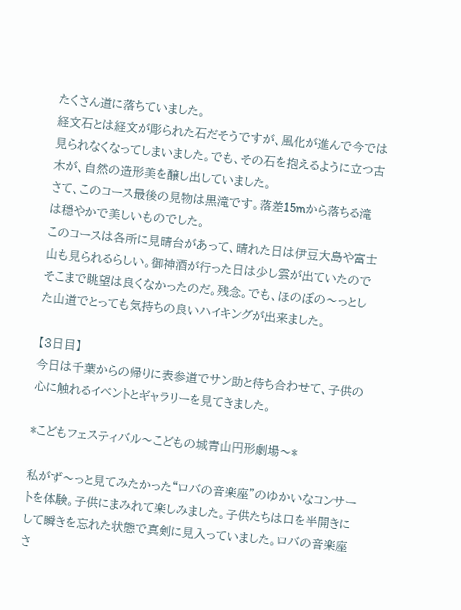たくさん道に落ちていました。
経文石とは経文が彫られた石だそうですが、風化が進んで今では見られなくなってしまいました。でも、その石を抱えるように立つ古木が、自然の造形美を醸し出していました。
さて、このコース最後の見物は黒滝です。落差15mから落ちる滝は穏やかで美しいものでした。
このコースは各所に見晴台があって、晴れた日は伊豆大島や富士山も見られるらしい。御神酒が行った日は少し雲が出ていたのでそこまで眺望は良くなかったのだ。残念。でも、ほのぼの〜っとした山道でとっても気持ちの良いハイキングが出来ました。

【3日目】
今日は千葉からの帰りに表参道でサン助と待ち合わせて、子供の心に触れるイベントとギャラリーを見てきました。

*こどもフェスティバル〜こどもの城青山円形劇場〜*

私がず〜っと見てみたかった“ロバの音楽座”のゆかいなコンサートを体験。子供にまみれて楽しみました。子供たちは口を半開きにして瞬きを忘れた状態で真剣に見入っていました。ロバの音楽座さ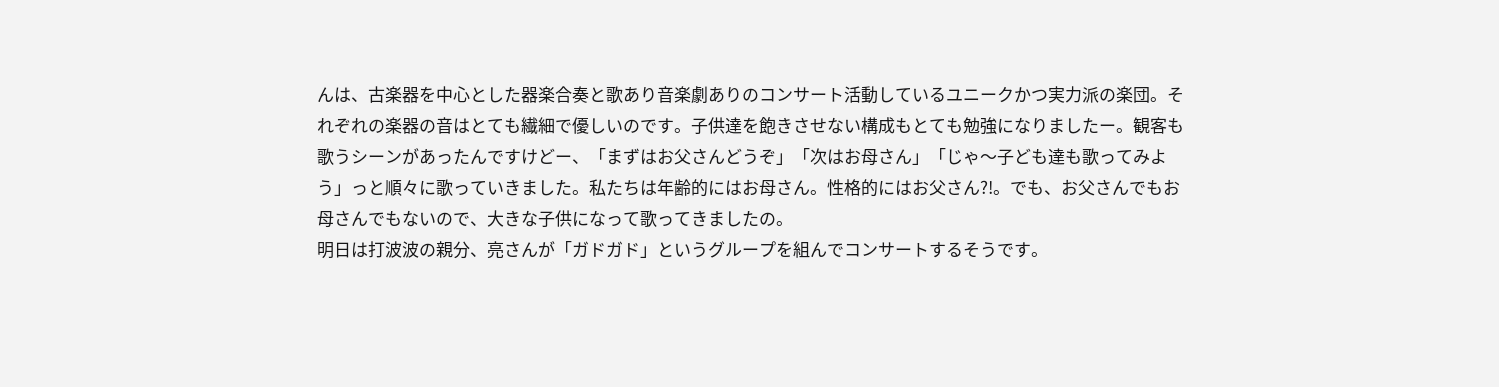んは、古楽器を中心とした器楽合奏と歌あり音楽劇ありのコンサート活動しているユニークかつ実力派の楽団。それぞれの楽器の音はとても繊細で優しいのです。子供達を飽きさせない構成もとても勉強になりましたー。観客も歌うシーンがあったんですけどー、「まずはお父さんどうぞ」「次はお母さん」「じゃ〜子ども達も歌ってみよう」っと順々に歌っていきました。私たちは年齢的にはお母さん。性格的にはお父さん?!。でも、お父さんでもお母さんでもないので、大きな子供になって歌ってきましたの。
明日は打波波の親分、亮さんが「ガドガド」というグループを組んでコンサートするそうです。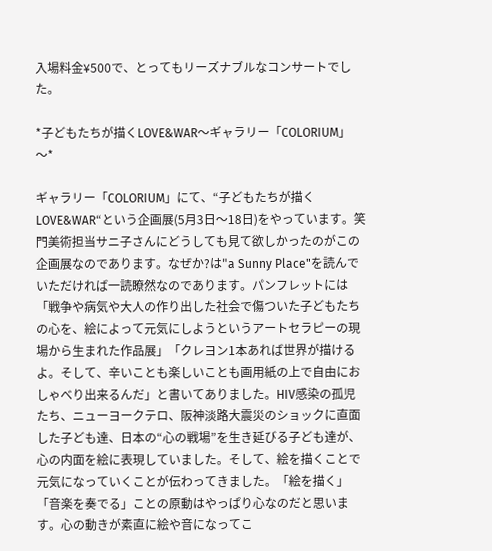入場料金¥500で、とってもリーズナブルなコンサートでした。

*子どもたちが描くLOVE&WAR〜ギャラリー「COLORIUM」〜*

ギャラリー「COLORIUM」にて、“子どもたちが描くLOVE&WAR“という企画展(5月3日〜18日)をやっています。笑門美術担当サニ子さんにどうしても見て欲しかったのがこの企画展なのであります。なぜか?は"a Sunny Place"を読んでいただければ一読瞭然なのであります。パンフレットには「戦争や病気や大人の作り出した社会で傷ついた子どもたちの心を、絵によって元気にしようというアートセラピーの現場から生まれた作品展」「クレヨン1本あれば世界が描けるよ。そして、辛いことも楽しいことも画用紙の上で自由におしゃべり出来るんだ」と書いてありました。HIV感染の孤児たち、ニューヨークテロ、阪神淡路大震災のショックに直面した子ども達、日本の“心の戦場”を生き延びる子ども達が、心の内面を絵に表現していました。そして、絵を描くことで元気になっていくことが伝わってきました。「絵を描く」「音楽を奏でる」ことの原動はやっぱり心なのだと思います。心の動きが素直に絵や音になってこ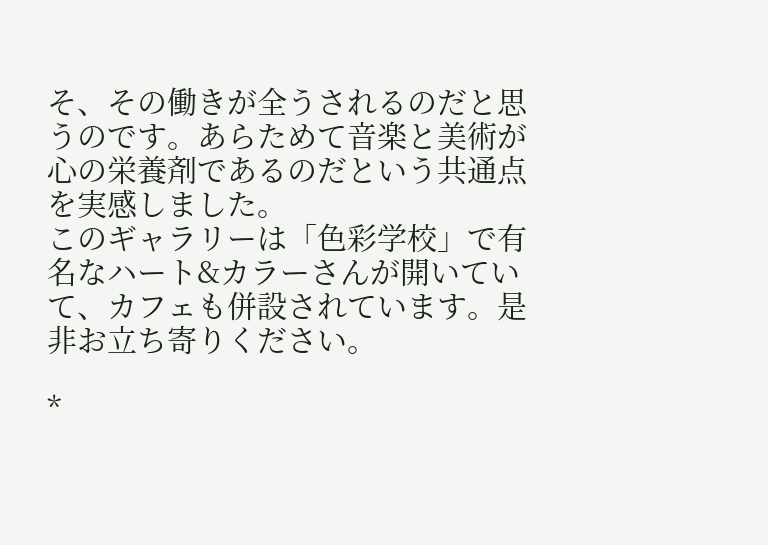そ、その働きが全うされるのだと思うのです。あらためて音楽と美術が心の栄養剤であるのだという共通点を実感しました。
このギャラリーは「色彩学校」で有名なハート&カラーさんが開いていて、カフェも併設されています。是非お立ち寄りください。

*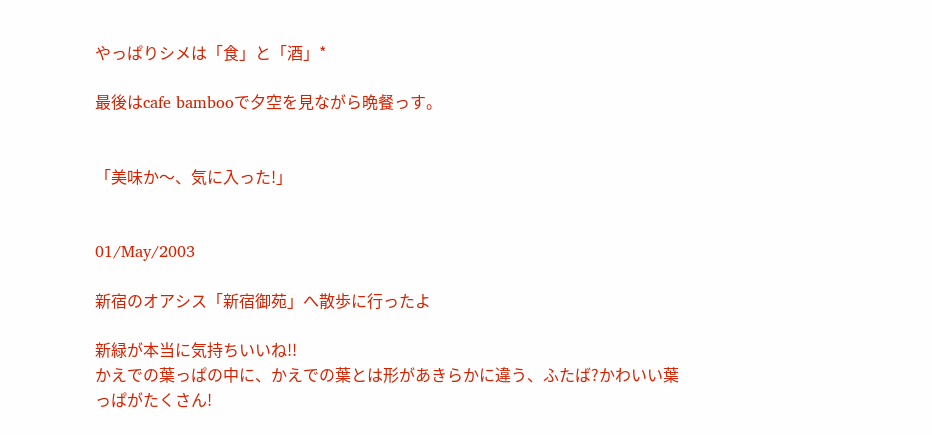やっぱりシメは「食」と「酒」*

最後はcafe bambooで夕空を見ながら晩餐っす。


「美味か〜、気に入った!」


01/May/2003

新宿のオアシス「新宿御苑」へ散歩に行ったよ

新緑が本当に気持ちいいね!!
かえでの葉っぱの中に、かえでの葉とは形があきらかに違う、ふたば?かわいい葉っぱがたくさん!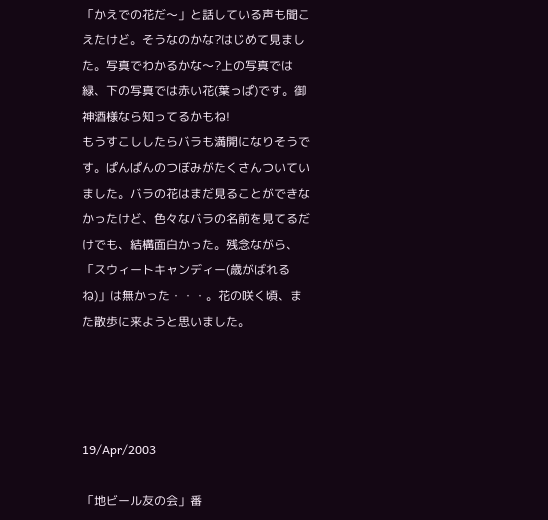「かえでの花だ〜」と話している声も聞こえたけど。そうなのかな?はじめて見ました。写真でわかるかな〜?上の写真では緑、下の写真では赤い花(葉っぱ)です。御神酒様なら知ってるかもね!
もうすこししたらバラも満開になりそうです。ぱんぱんのつぼみがたくさんついていました。バラの花はまだ見ることができなかったけど、色々なバラの名前を見てるだけでも、結構面白かった。残念ながら、「スウィートキャンディー(歳がばれるね)」は無かった・・・。花の咲く頃、また散歩に来ようと思いました。




19/Apr/2003

「地ビール友の会」番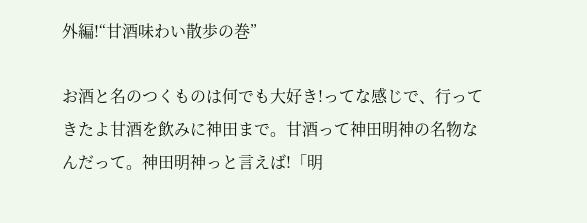外編!“甘酒味わい散歩の巻”

お酒と名のつくものは何でも大好き!ってな感じで、行ってきたよ甘酒を飲みに神田まで。甘酒って神田明神の名物なんだって。神田明神っと言えば!「明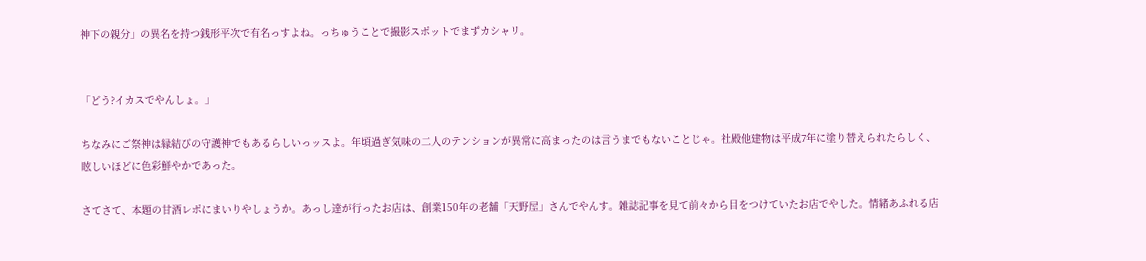神下の親分」の異名を持つ銭形平次で有名っすよね。っちゅうことで撮影スポットでまずカシャリ。


「どう?イカスでやんしょ。」

ちなみにご祭神は縁結びの守護神でもあるらしいっッスよ。年頃過ぎ気味の二人のテンションが異常に高まったのは言うまでもないことじゃ。社殿他建物は平成7年に塗り替えられたらしく、眩しいほどに色彩鮮やかであった。

さてさて、本題の甘酒レポにまいりやしょうか。あっし達が行ったお店は、創業150年の老舗「天野屋」さんでやんす。雑誌記事を見て前々から目をつけていたお店でやした。情緒あふれる店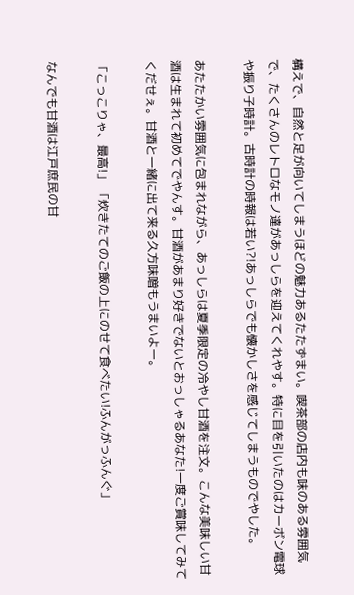構えで、自然と足が向いてしまうほどの魅力あるたたずまい。喫茶部の店内も味のある雰囲気で、たくさんのレトロなモノ達があっしらを迎えてくれやす。特に目を引いたのはカーボン電球や振り子時計。古時計の時報は若い?!あっしらでも懐かしさを感じてしまうものでやした。

あたたかい雰囲気に包まれながら、あっしらは夏季限定の冷やし甘酒を注文。こんな美味しい甘酒は生まれて初めてでやんす。甘酒があまり好きでないとおっしゃるあなた!一度ご賞味してみてくだせぇ。甘酒と一緒に出て来る久方味噌もうまいよー。

「こっこりゃ、最高!」 「炊きたてのご飯の上にのせて食べたい!ふんがっふんぐ」

なんでも甘酒は江戸庶民の甘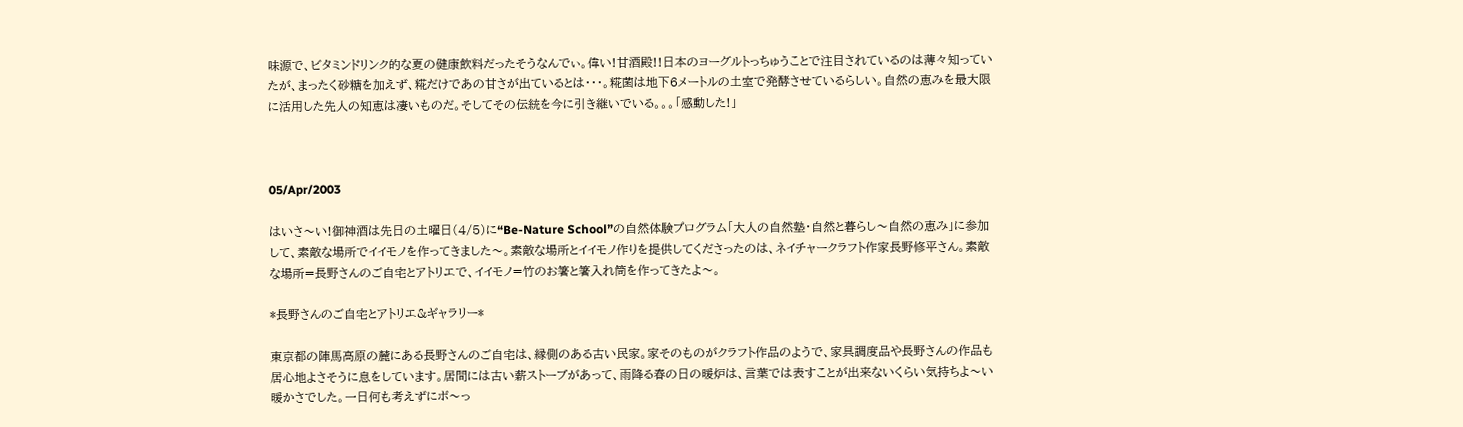味源で、ビタミンドリンク的な夏の健康飲料だったそうなんでぃ。偉い!甘酒殿!!日本のヨーグルトっちゅうことで注目されているのは薄々知っていたが、まったく砂糖を加えず、糀だけであの甘さが出ているとは・・・。糀菌は地下6メートルの土室で発酵させているらしい。自然の恵みを最大限に活用した先人の知恵は凄いものだ。そしてその伝統を今に引き継いでいる。。。「感動した!」



05/Apr/2003

はいさ〜い!御神酒は先日の土曜日(4/5)に“Be-Nature School”の自然体験プログラム「大人の自然塾・自然と暮らし〜自然の恵み」に参加して、素敵な場所でイイモノを作ってきました〜。素敵な場所とイイモノ作りを提供してくださったのは、ネイチャークラフト作家長野修平さん。素敵な場所=長野さんのご自宅とアトリエで、イイモノ=竹のお箸と箸入れ筒を作ってきたよ〜。

*長野さんのご自宅とアトリエ&ギャラリー*

東京都の陣馬高原の麓にある長野さんのご自宅は、縁側のある古い民家。家そのものがクラフト作品のようで、家具調度品や長野さんの作品も居心地よさそうに息をしています。居間には古い薪ストーブがあって、雨降る春の日の暖炉は、言葉では表すことが出来ないくらい気持ちよ〜い暖かさでした。一日何も考えずにボ〜っ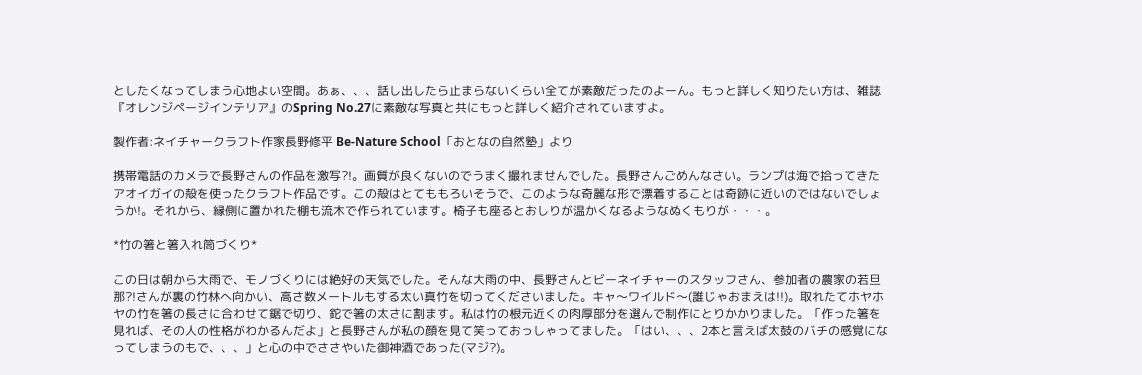としたくなってしまう心地よい空間。あぁ、、、話し出したら止まらないくらい全てが素敵だったのよーん。もっと詳しく知りたい方は、雑誌『オレンジページインテリア』のSpring No.27に素敵な写真と共にもっと詳しく紹介されていますよ。

製作者:ネイチャークラフト作家長野修平 Be-Nature School「おとなの自然塾」より

携帯電話のカメラで長野さんの作品を激写?!。画質が良くないのでうまく撮れませんでした。長野さんごめんなさい。ランプは海で拾ってきたアオイガイの殻を使ったクラフト作品です。この殻はとてももろいそうで、このような奇麗な形で漂着することは奇跡に近いのではないでしょうか!。それから、縁側に置かれた棚も流木で作られています。椅子も座るとおしりが温かくなるようなぬくもりが・・・。

*竹の箸と箸入れ筒づくり*

この日は朝から大雨で、モノづくりには絶好の天気でした。そんな大雨の中、長野さんとビーネイチャーのスタッフさん、参加者の農家の若旦那?!さんが裏の竹林へ向かい、高さ数メートルもする太い真竹を切ってくださいました。キャ〜ワイルド〜(誰じゃおまえは!!)。取れたてホヤホヤの竹を箸の長さに合わせて鋸で切り、鉈で箸の太さに割ます。私は竹の根元近くの肉厚部分を選んで制作にとりかかりました。「作った箸を見れば、その人の性格がわかるんだよ」と長野さんが私の顔を見て笑っておっしゃってました。「はい、、、2本と言えば太鼓のバチの感覚になってしまうのもで、、、」と心の中でささやいた御神酒であった(マジ?)。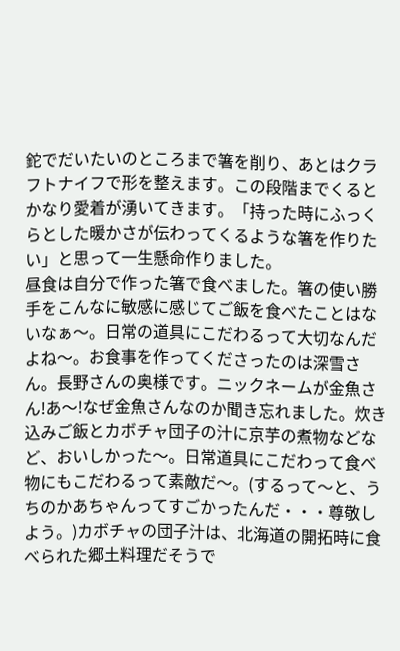鉈でだいたいのところまで箸を削り、あとはクラフトナイフで形を整えます。この段階までくるとかなり愛着が湧いてきます。「持った時にふっくらとした暖かさが伝わってくるような箸を作りたい」と思って一生懸命作りました。
昼食は自分で作った箸で食べました。箸の使い勝手をこんなに敏感に感じてご飯を食べたことはないなぁ〜。日常の道具にこだわるって大切なんだよね〜。お食事を作ってくださったのは深雪さん。長野さんの奥様です。ニックネームが金魚さん!あ〜!なぜ金魚さんなのか聞き忘れました。炊き込みご飯とカボチャ団子の汁に京芋の煮物などなど、おいしかった〜。日常道具にこだわって食べ物にもこだわるって素敵だ〜。(するって〜と、うちのかあちゃんってすごかったんだ・・・尊敬しよう。)カボチャの団子汁は、北海道の開拓時に食べられた郷土料理だそうで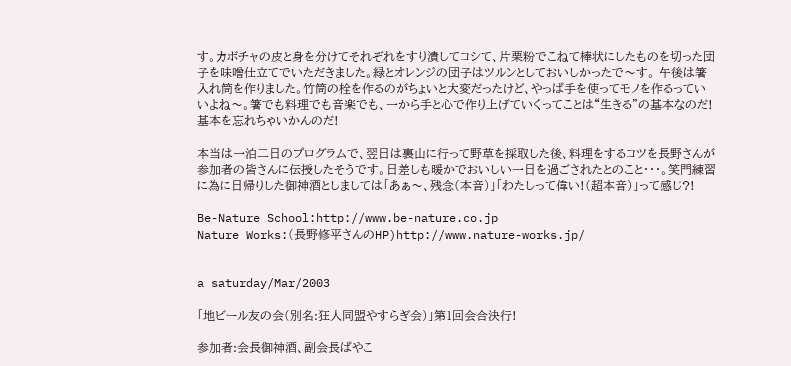す。カボチャの皮と身を分けてそれぞれをすり潰してコシて、片栗粉でこねて棒状にしたものを切った団子を味噌仕立てでいただきました。緑とオレンジの団子はツルンとしておいしかったで〜す。 午後は箸入れ筒を作りました。竹筒の栓を作るのがちょいと大変だったけど、やっぱ手を使ってモノを作るっていいよね〜。箸でも料理でも音楽でも、一から手と心で作り上げていくってことは“生きる”の基本なのだ!基本を忘れちゃいかんのだ!

本当は一泊二日のプログラムで、翌日は裏山に行って野草を採取した後、料理をするコツを長野さんが参加者の皆さんに伝授したそうです。日差しも暖かでおいしい一日を過ごされたとのこと・・・。笑門練習に為に日帰りした御神酒としましては「あぁ〜、残念(本音)」「わたしって偉い!(超本音)」って感じ?!

Be-Nature School:http://www.be-nature.co.jp
Nature Works:(長野修平さんのHP)http://www.nature-works.jp/


a saturday/Mar/2003

「地ビール友の会(別名:狂人同盟やすらぎ会)」第1回会合決行!

参加者:会長御神酒、副会長ぱやこ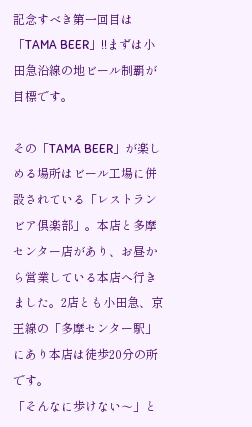記念すべき第一回目は「TAMA BEER」!!まずは小田急沿線の地ビール制覇が目標です。

その「TAMA BEER」が楽しめる場所はビール工場に併設されている「レストラン ビア倶楽部」。本店と多摩センター店があり、お昼から営業している本店へ行きました。2店とも小田急、京王線の「多摩センター駅」にあり本店は徒歩20分の所です。
「そんなに歩けない〜」と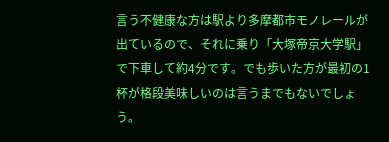言う不健康な方は駅より多摩都市モノレールが出ているので、それに乗り「大塚帝京大学駅」で下車して約4分です。でも歩いた方が最初の1杯が格段美味しいのは言うまでもないでしょう。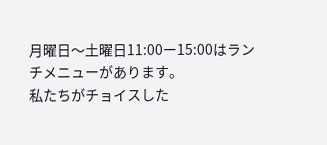月曜日〜土曜日11:00ー15:00はランチメニューがあります。
私たちがチョイスした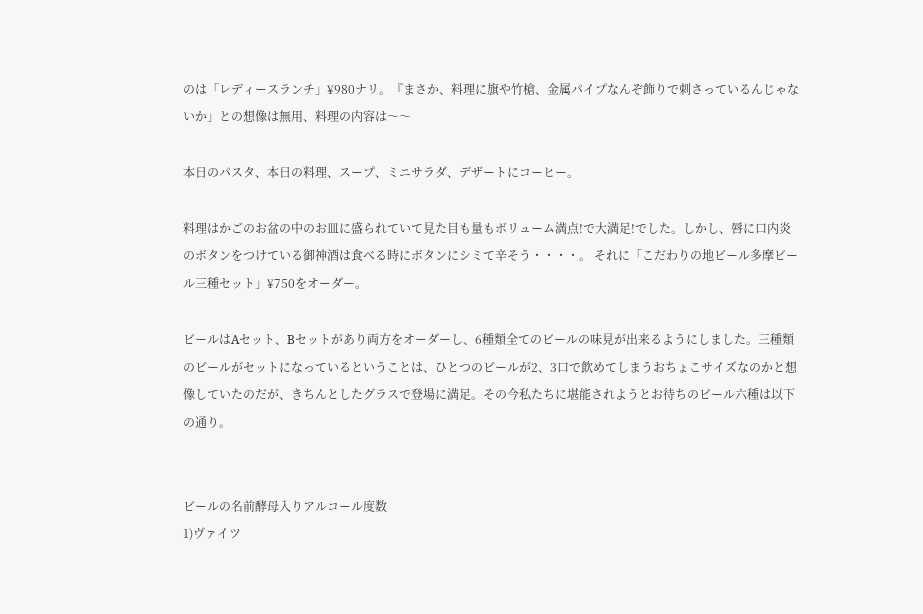のは「レディースランチ」¥980ナリ。『まさか、料理に旗や竹槍、金属パイプなんぞ飾りで刺さっているんじゃないか」との想像は無用、料理の内容は〜〜

本日のパスタ、本日の料理、スープ、ミニサラダ、デザートにコーヒー。

料理はかごのお盆の中のお皿に盛られていて見た目も量もボリューム満点!で大満足!でした。しかし、唇に口内炎のボタンをつけている御神酒は食べる時にボタンにシミて辛そう・・・・。 それに「こだわりの地ビール多摩ビール三種セット」¥750をオーダー。

ビールはAセット、Bセットがあり両方をオーダーし、6種類全てのビールの味見が出来るようにしました。三種類のビールがセットになっているということは、ひとつのビールが2、3口で飲めてしまうおちょこサイズなのかと想像していたのだが、きちんとしたグラスで登場に満足。その今私たちに堪能されようとお待ちのビール六種は以下の通り。


ビールの名前酵母入りアルコール度数
1)ヴァイツ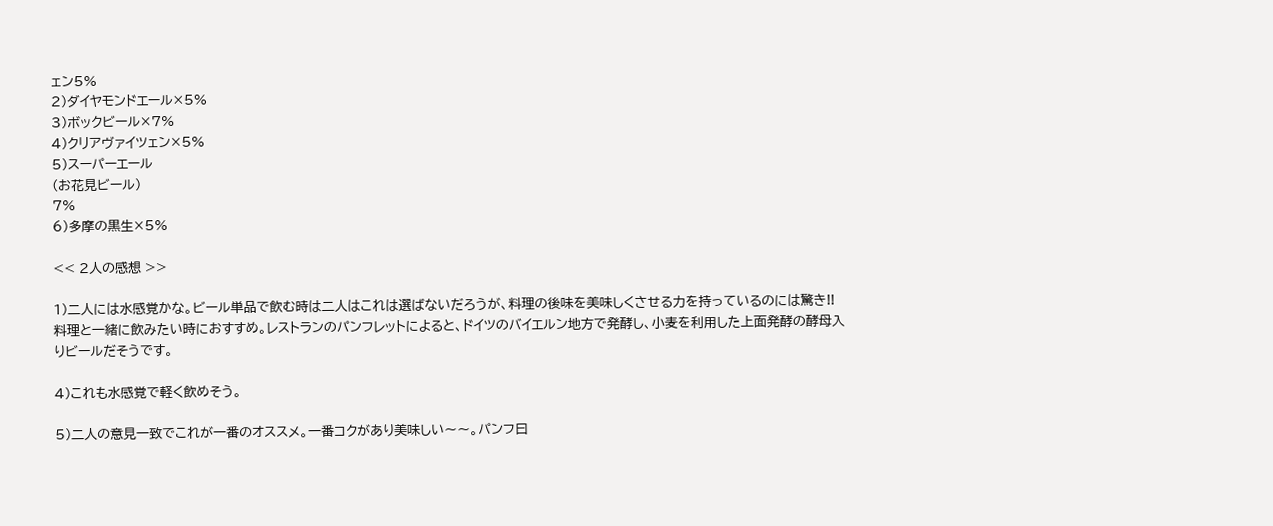ェン5%
2)ダイヤモンドエール×5%
3)ボックビール×7%
4)クリアヴァイツェン×5%
5)スーパーエール
(お花見ビール)
7%
6)多摩の黒生×5%

<< 2人の感想 >>

1)二人には水感覚かな。ビール単品で飲む時は二人はこれは選ばないだろうが、料理の後味を美味しくさせる力を持っているのには驚き!!料理と一緒に飲みたい時におすすめ。レストランのパンフレットによると、ドイツのバイエルン地方で発酵し、小麦を利用した上面発酵の酵母入りビールだそうです。

4)これも水感覚で軽く飲めそう。

5)二人の意見一致でこれが一番のオススメ。一番コクがあり美味しい〜〜。パンフ曰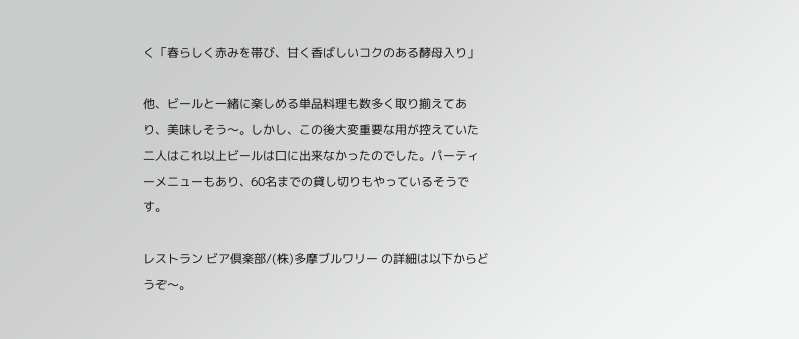く「春らしく赤みを帯び、甘く香ばしいコクのある酵母入り」

他、ビールと一緒に楽しめる単品料理も数多く取り揃えてあり、美味しそう〜。しかし、この後大変重要な用が控えていた二人はこれ以上ビールは口に出来なかったのでした。パーティーメニューもあり、60名までの貸し切りもやっているそうです。

レストラン ビア倶楽部/(株)多摩ブルワリー の詳細は以下からどうぞ〜。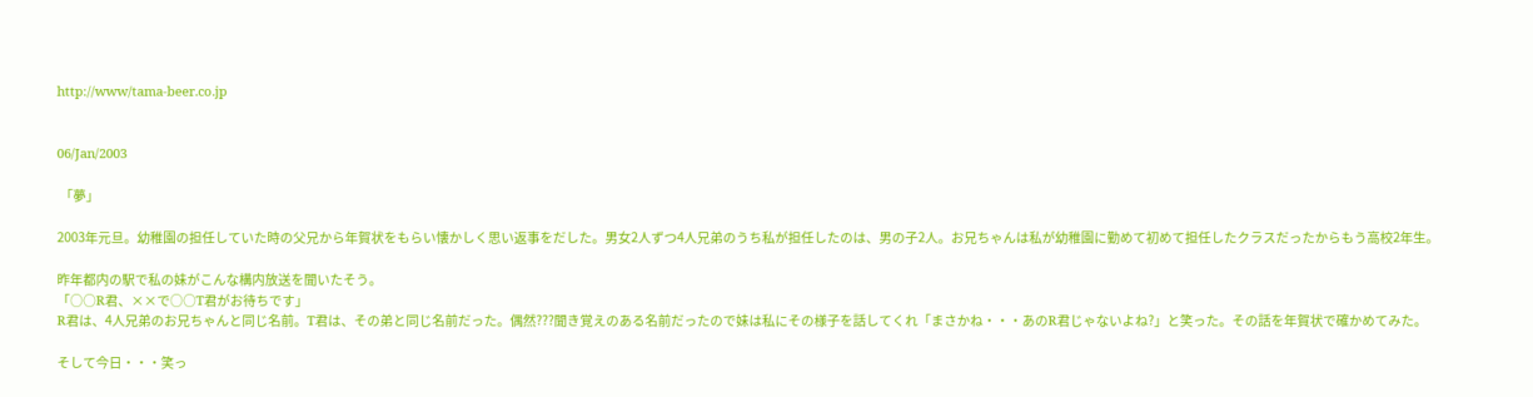http://www/tama-beer.co.jp


06/Jan/2003

 「夢」

2003年元旦。幼稚園の担任していた時の父兄から年賀状をもらい懐かしく思い返事をだした。男女2人ずつ4人兄弟のうち私が担任したのは、男の子2人。お兄ちゃんは私が幼稚園に勤めて初めて担任したクラスだったからもう高校2年生。

昨年都内の駅で私の妹がこんな構内放送を聞いたそう。
「○○R君、××で○○T君がお待ちです」
R君は、4人兄弟のお兄ちゃんと同じ名前。T君は、その弟と同じ名前だった。偶然???聞き覚えのある名前だったので妹は私にその様子を話してくれ「まさかね・・・あのR君じゃないよね?」と笑った。その話を年賀状で確かめてみた。

そして今日・・・笑っ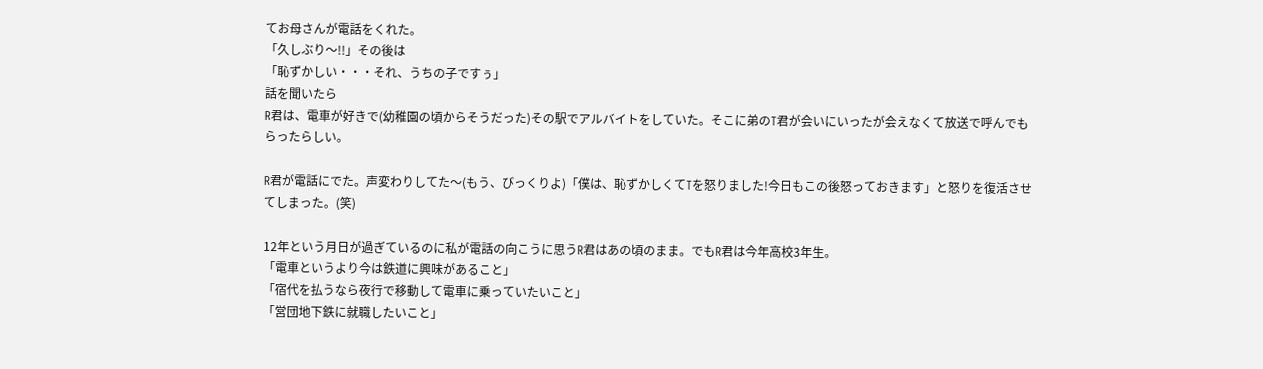てお母さんが電話をくれた。
「久しぶり〜!!」その後は
「恥ずかしい・・・それ、うちの子ですぅ」
話を聞いたら
R君は、電車が好きで(幼稚園の頃からそうだった)その駅でアルバイトをしていた。そこに弟のT君が会いにいったが会えなくて放送で呼んでもらったらしい。

R君が電話にでた。声変わりしてた〜(もう、びっくりよ)「僕は、恥ずかしくてTを怒りました!今日もこの後怒っておきます」と怒りを復活させてしまった。(笑)

12年という月日が過ぎているのに私が電話の向こうに思うR君はあの頃のまま。でもR君は今年高校3年生。
「電車というより今は鉄道に興味があること」
「宿代を払うなら夜行で移動して電車に乗っていたいこと」
「営団地下鉄に就職したいこと」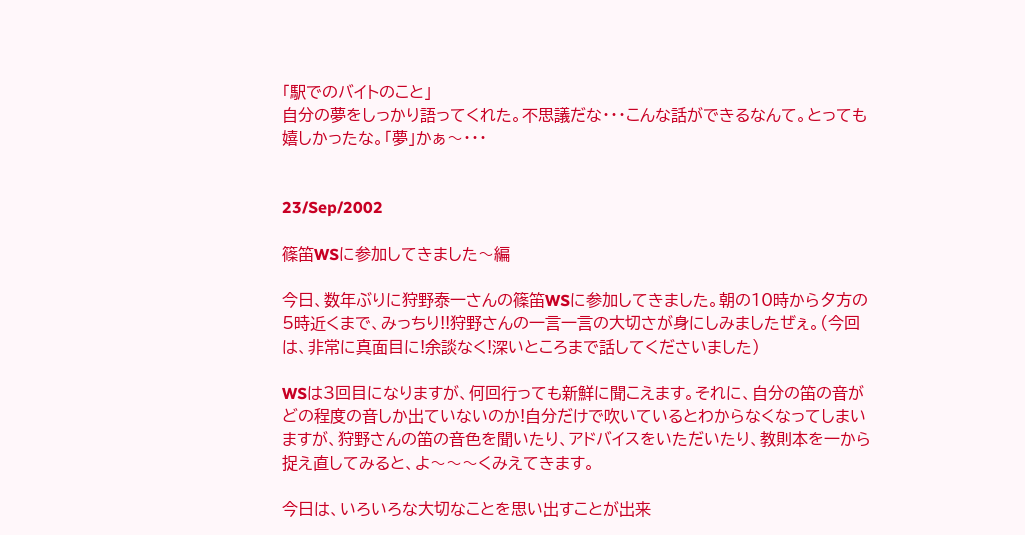「駅でのバイトのこと」
自分の夢をしっかり語ってくれた。不思議だな・・・こんな話ができるなんて。とっても嬉しかったな。「夢」かぁ〜・・・


23/Sep/2002

篠笛WSに参加してきました〜編

今日、数年ぶりに狩野泰一さんの篠笛WSに参加してきました。朝の10時から夕方の5時近くまで、みっちり!!狩野さんの一言一言の大切さが身にしみましたぜぇ。(今回は、非常に真面目に!余談なく!深いところまで話してくださいました)

WSは3回目になりますが、何回行っても新鮮に聞こえます。それに、自分の笛の音がどの程度の音しか出ていないのか!自分だけで吹いているとわからなくなってしまいますが、狩野さんの笛の音色を聞いたり、アドバイスをいただいたり、教則本を一から捉え直してみると、よ〜〜〜くみえてきます。

今日は、いろいろな大切なことを思い出すことが出来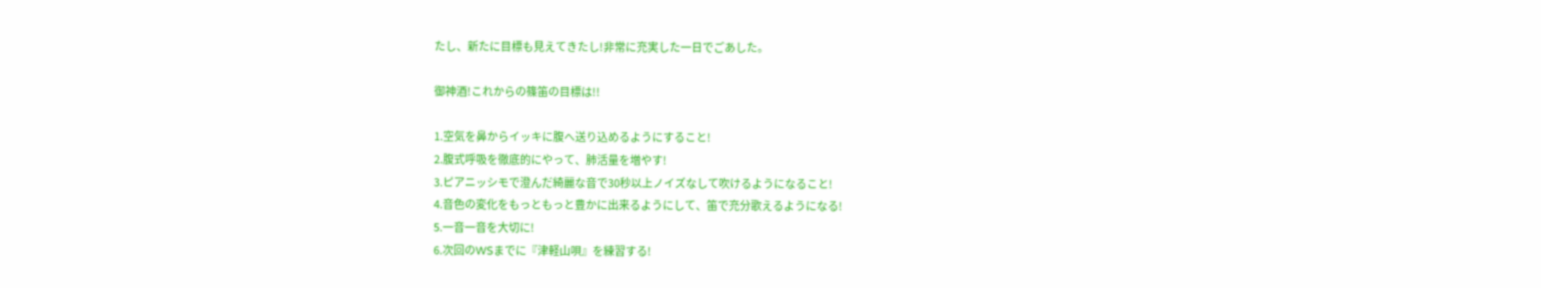たし、新たに目標も見えてきたし!非常に充実した一日でごあした。

御神酒!これからの篠笛の目標は!!

1.空気を鼻からイッキに腹へ送り込めるようにすること!
2.腹式呼吸を徹底的にやって、肺活量を増やす!
3.ピアニッシモで澄んだ綺麗な音で30秒以上ノイズなして吹けるようになること!
4.音色の変化をもっともっと豊かに出来るようにして、笛で充分歌えるようになる!
5.一音一音を大切に!
6.次回のWSまでに『津軽山唄』を練習する!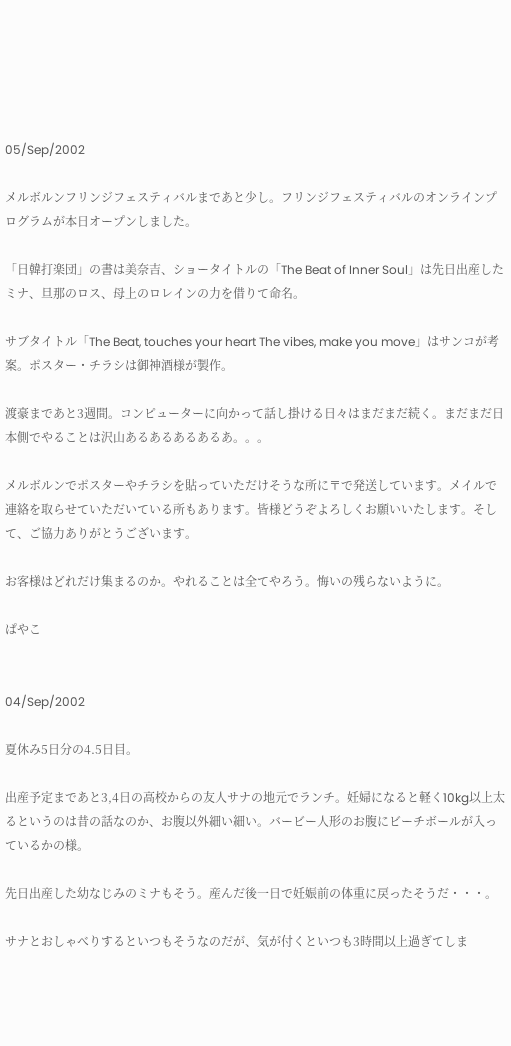05/Sep/2002

メルボルンフリンジフェスティバルまであと少し。フリンジフェスティバルのオンラインプログラムが本日オープンしました。

「日韓打楽団」の書は美奈吉、ショータイトルの「The Beat of Inner Soul」は先日出産したミナ、旦那のロス、母上のロレインの力を借りて命名。

サブタイトル「The Beat, touches your heart The vibes, make you move」はサンコが考案。ポスター・チラシは御神酒様が製作。

渡豪まであと3週間。コンピューターに向かって話し掛ける日々はまだまだ続く。まだまだ日本側でやることは沢山あるあるあるあるあ。。。

メルボルンでポスターやチラシを貼っていただけそうな所に〒で発送しています。メイルで連絡を取らせていただいている所もあります。皆様どうぞよろしくお願いいたします。そして、ご協力ありがとうございます。

お客様はどれだけ集まるのか。やれることは全てやろう。悔いの残らないように。

ぱやこ


04/Sep/2002

夏休み5日分の4.5日目。

出産予定まであと3,4日の高校からの友人サナの地元でランチ。妊婦になると軽く10kg以上太るというのは昔の話なのか、お腹以外細い細い。バービー人形のお腹にビーチボールが入っているかの様。

先日出産した幼なじみのミナもそう。産んだ後一日で妊娠前の体重に戻ったそうだ・・・。

サナとおしゃべりするといつもそうなのだが、気が付くといつも3時間以上過ぎてしま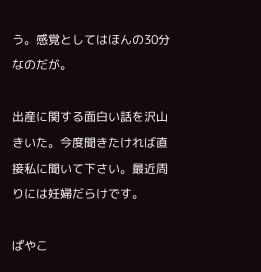う。感覚としてはほんの30分なのだが。

出産に関する面白い話を沢山きいた。今度聞きたければ直接私に聞いて下さい。最近周りには妊婦だらけです。

ぱやこ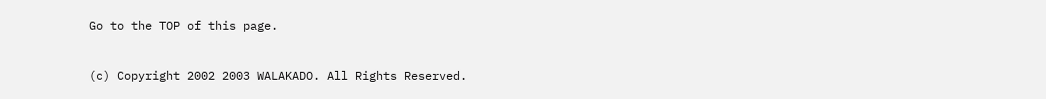Go to the TOP of this page.


(c) Copyright 2002 2003 WALAKADO. All Rights Reserved.